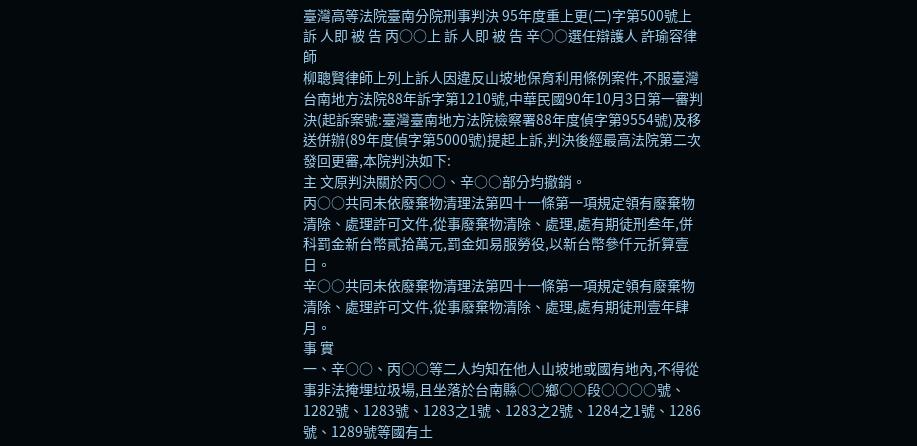臺灣高等法院臺南分院刑事判決 95年度重上更(二)字第500號上 訴 人即 被 告 丙○○上 訴 人即 被 告 辛○○選任辯護人 許瑜容律師
柳聰賢律師上列上訴人因違反山坡地保育利用條例案件,不服臺灣台南地方法院88年訴字第1210號,中華民國90年10月3日第一審判決(起訴案號:臺灣臺南地方法院檢察署88年度偵字第9554號)及移送併辦(89年度偵字第5000號)提起上訴,判決後經最高法院第二次發回更審,本院判決如下:
主 文原判決關於丙○○、辛○○部分均撤銷。
丙○○共同未依廢棄物清理法第四十一條第一項規定領有廢棄物清除、處理許可文件,從事廢棄物清除、處理,處有期徒刑叁年,併科罰金新台幣貳拾萬元,罰金如易服勞役,以新台幣參仟元折算壹日。
辛○○共同未依廢棄物清理法第四十一條第一項規定領有廢棄物清除、處理許可文件,從事廢棄物清除、處理,處有期徒刑壹年肆月。
事 實
一、辛○○、丙○○等二人均知在他人山坡地或國有地內,不得從事非法掩埋垃圾場,且坐落於台南縣○○鄉○○段○○○○號、1282號、1283號、1283之1號、1283之2號、1284之1號、1286號、1289號等國有土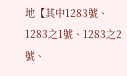地【其中1283號、1283之1號、1283之2號、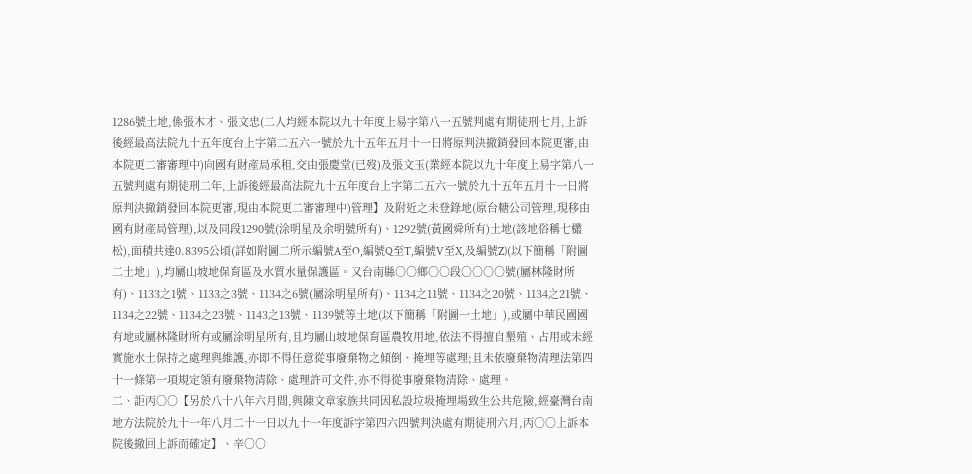1286號土地,係張木才、張文忠(二人均經本院以九十年度上易字第八一五號判處有期徒刑七月,上訴後經最高法院九十五年度台上字第二五六一號於九十五年五月十一日將原判決撤銷發回本院更審,由本院更二審審理中)向國有財產局承租,交由張慶堂(已歿)及張文玉(業經本院以九十年度上易字第八一五號判處有期徒刑二年,上訴後經最高法院九十五年度台上字第二五六一號於九十五年五月十一日將原判決撤銷發回本院更審,現由本院更二審審理中)管理】及附近之未登錄地(原台糖公司管理,現移由國有財產局管理),以及同段1290號(涂明星及余明號所有)、1292號(黃國舜所有)土地(該地俗稱七欉松),面積共達0.8395公頃(詳如附圖二所示編號A至O,編號Q至T,編號V至X,及編號Z)(以下簡稱「附圖二土地」),均屬山坡地保育區及水質水量保護區。又台南縣○○鄉○○段○○○○號(屬林隆財所有)、1133之1號、1133之3號、1134之6號(屬涂明星所有)、1134之11號、1134之20號、1134之21號、1134之22號、1134之23號、1143之13號、1139號等土地(以下簡稱「附圖一土地」),或屬中華民國國有地或屬林隆財所有或屬涂明星所有,且均屬山坡地保育區農牧用地,依法不得擅自墾殖、占用或未經實施水土保持之處理與維護,亦即不得任意從事廢棄物之傾倒、掩埋等處理;且未依廢棄物清理法第四十一條第一項規定領有廢棄物清除、處理許可文件,亦不得從事廢棄物清除、處理。
二、詎丙○○【另於八十八年六月間,與陳文章家族共同因私設垃圾掩埋場致生公共危險,經臺灣台南地方法院於九十一年八月二十一日以九十一年度訴字第四六四號判決處有期徒刑六月,丙○○上訴本院後撤回上訴而確定】、辛○○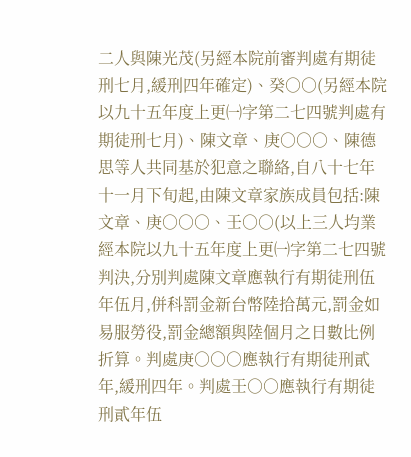二人與陳光茂(另經本院前審判處有期徒刑七月,緩刑四年確定)、癸○○(另經本院以九十五年度上更㈠字第二七四號判處有期徒刑七月)、陳文章、庚○○○、陳德思等人共同基於犯意之聯絡,自八十七年十一月下旬起,由陳文章家族成員包括:陳文章、庚○○○、壬○○(以上三人均業經本院以九十五年度上更㈠字第二七四號判決,分別判處陳文章應執行有期徒刑伍年伍月,併科罰金新台幣陸拾萬元,罰金如易服勞役,罰金總額與陸個月之日數比例折算。判處庚○○○應執行有期徒刑貳年,緩刑四年。判處壬○○應執行有期徒刑貳年伍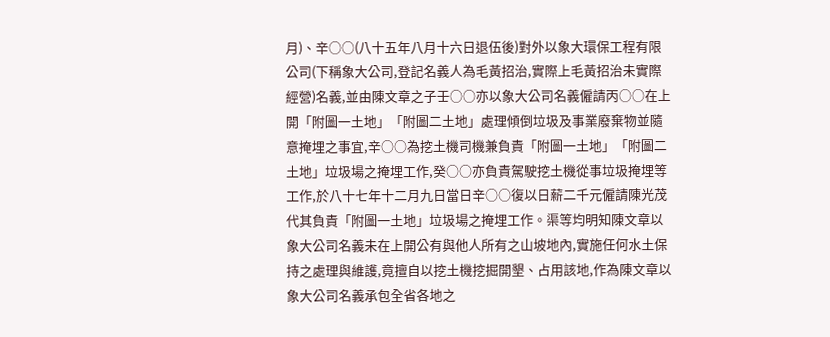月)、辛○○(八十五年八月十六日退伍後)對外以象大環保工程有限公司(下稱象大公司,登記名義人為毛黃招治,實際上毛黃招治未實際經營)名義,並由陳文章之子壬○○亦以象大公司名義僱請丙○○在上開「附圖一土地」「附圖二土地」處理傾倒垃圾及事業廢棄物並隨意掩埋之事宜,辛○○為挖土機司機兼負責「附圖一土地」「附圖二土地」垃圾場之掩埋工作,癸○○亦負責駕駛挖土機從事垃圾掩埋等工作,於八十七年十二月九日當日辛○○復以日薪二千元僱請陳光茂代其負責「附圖一土地」垃圾場之掩埋工作。渠等均明知陳文章以象大公司名義未在上開公有與他人所有之山坡地內,實施任何水土保持之處理與維護,竟擅自以挖土機挖掘開墾、占用該地,作為陳文章以象大公司名義承包全省各地之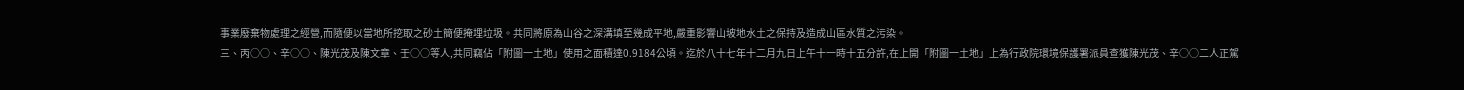事業廢棄物處理之經營,而隨便以當地所挖取之砂土簡便掩埋垃圾。共同將原為山谷之深溝填至幾成平地,嚴重影響山坡地水土之保持及造成山區水質之污染。
三、丙○○、辛○○、陳光茂及陳文章、壬○○等人,共同竊佔「附圖一土地」使用之面積達0.9184公頃。迄於八十七年十二月九日上午十一時十五分許,在上開「附圖一土地」上為行政院環境保護署派員查獲陳光茂、辛○○二人正駕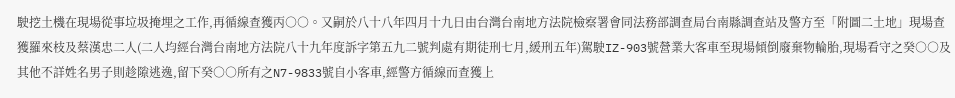駛挖土機在現場從事垃圾掩埋之工作,再循線查獲丙○○。又嗣於八十八年四月十九日由台灣台南地方法院檢察署會同法務部調查局台南縣調查站及警方至「附圖二土地」現場查獲羅來枝及蔡漢忠二人(二人均經台灣台南地方法院八十九年度訴字第五九二號判處有期徒刑七月,緩刑五年)駕駛IZ-903號營業大客車至現場傾倒廢棄物輪胎,現場看守之癸○○及其他不詳姓名男子則趁隙逃逸,留下癸○○所有之N7-9833號自小客車,經警方循線而查獲上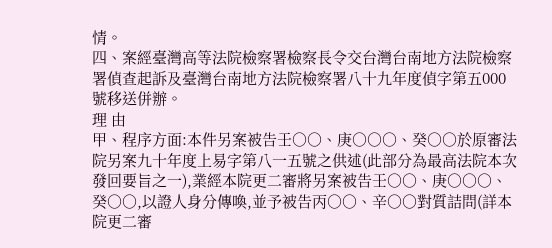情。
四、案經臺灣高等法院檢察署檢察長令交台灣台南地方法院檢察署偵查起訴及臺灣台南地方法院檢察署八十九年度偵字第五000號移送併辦。
理 由
甲、程序方面:本件另案被告壬○○、庚○○○、癸○○於原審法院另案九十年度上易字第八一五號之供述(此部分為最高法院本次發回要旨之一),業經本院更二審將另案被告壬○○、庚○○○、癸○○,以證人身分傳喚,並予被告丙○○、辛○○對質詰問(詳本院更二審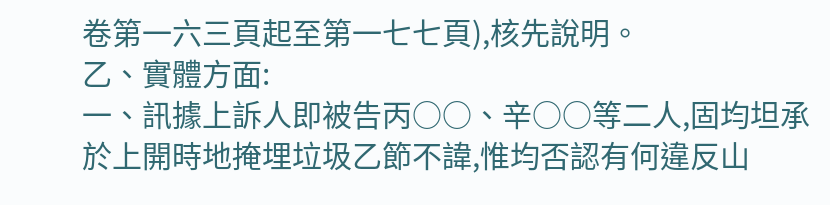卷第一六三頁起至第一七七頁),核先說明。
乙、實體方面:
一、訊據上訴人即被告丙○○、辛○○等二人,固均坦承於上開時地掩埋垃圾乙節不諱,惟均否認有何違反山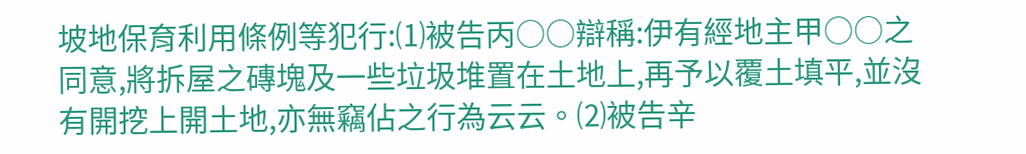坡地保育利用條例等犯行:⑴被告丙○○辯稱:伊有經地主甲○○之同意,將拆屋之磚塊及一些垃圾堆置在土地上,再予以覆土填平,並沒有開挖上開土地,亦無竊佔之行為云云。⑵被告辛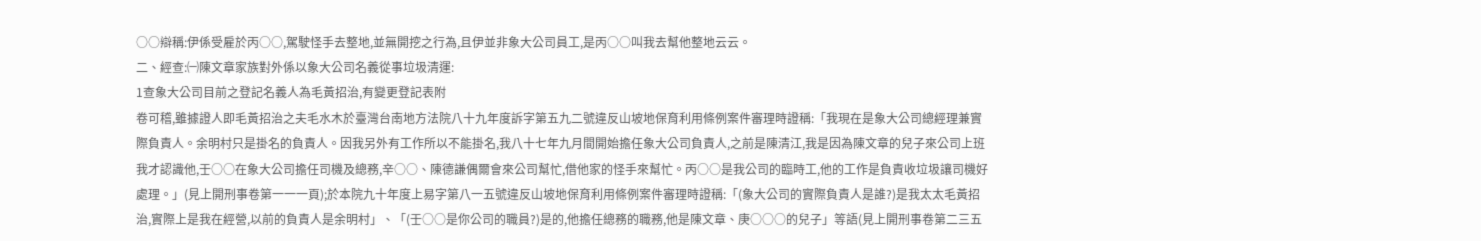○○辯稱:伊係受雇於丙○○,駕駛怪手去整地,並無開挖之行為,且伊並非象大公司員工,是丙○○叫我去幫他整地云云。
二、經查:㈠陳文章家族對外係以象大公司名義從事垃圾清運:
1查象大公司目前之登記名義人為毛黃招治,有變更登記表附
卷可稽,雖據證人即毛黃招治之夫毛水木於臺灣台南地方法院八十九年度訴字第五九二號違反山坡地保育利用條例案件審理時證稱:「我現在是象大公司總經理兼實際負責人。余明村只是掛名的負責人。因我另外有工作所以不能掛名,我八十七年九月間開始擔任象大公司負責人,之前是陳清江,我是因為陳文章的兒子來公司上班我才認識他,壬○○在象大公司擔任司機及總務,辛○○、陳德謙偶爾會來公司幫忙,借他家的怪手來幫忙。丙○○是我公司的臨時工,他的工作是負責收垃圾讓司機好處理。」(見上開刑事卷第一一一頁);於本院九十年度上易字第八一五號違反山坡地保育利用條例案件審理時證稱:「(象大公司的實際負責人是誰?)是我太太毛黃招治,實際上是我在經營,以前的負責人是余明村」、「(壬○○是你公司的職員?)是的,他擔任總務的職務,他是陳文章、庚○○○的兒子」等語(見上開刑事卷第二三五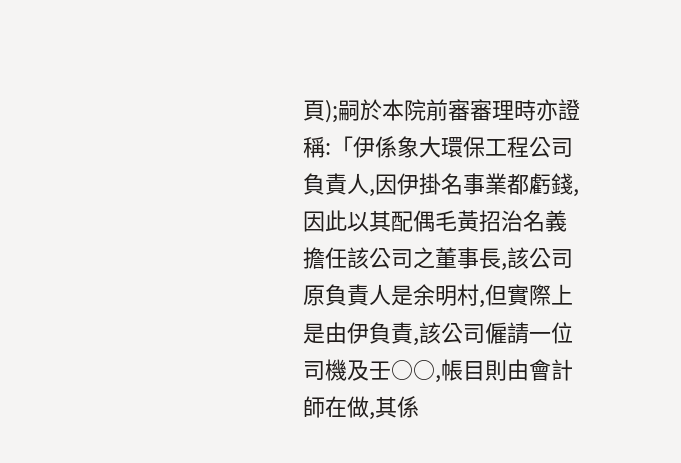頁);嗣於本院前審審理時亦證稱:「伊係象大環保工程公司負責人,因伊掛名事業都虧錢,因此以其配偶毛黃招治名義擔任該公司之董事長,該公司原負責人是余明村,但實際上是由伊負責,該公司僱請一位司機及壬○○,帳目則由會計師在做,其係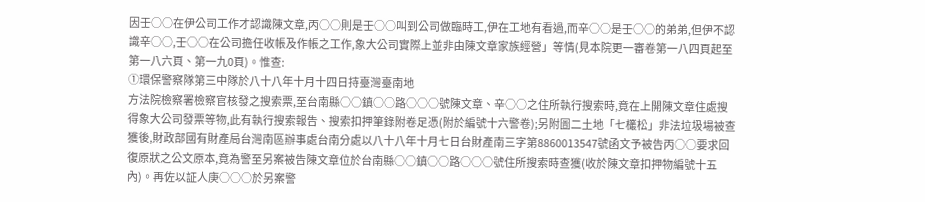因壬○○在伊公司工作才認識陳文章,丙○○則是壬○○叫到公司做臨時工,伊在工地有看過,而辛○○是壬○○的弟弟,但伊不認識辛○○,壬○○在公司擔任收帳及作帳之工作,象大公司實際上並非由陳文章家族經營」等情(見本院更一審卷第一八四頁起至第一八六頁、第一九0頁)。惟查:
①環保警察隊第三中隊於八十八年十月十四日持臺灣臺南地
方法院檢察署檢察官核發之搜索票,至台南縣○○鎮○○路○○○號陳文章、辛○○之住所執行搜索時,竟在上開陳文章住處搜得象大公司發票等物,此有執行搜索報告、搜索扣押筆錄附卷足憑(附於編號十六警卷);另附圖二土地「七欉松」非法垃圾場被查獲後,財政部國有財產局台灣南區辦事處台南分處以八十八年十月七日台財產南三字第8860013547號函文予被告丙○○要求回復原狀之公文原本,竟為警至另案被告陳文章位於台南縣○○鎮○○路○○○號住所搜索時查獲(收於陳文章扣押物編號十五內)。再佐以証人庚○○○於另案警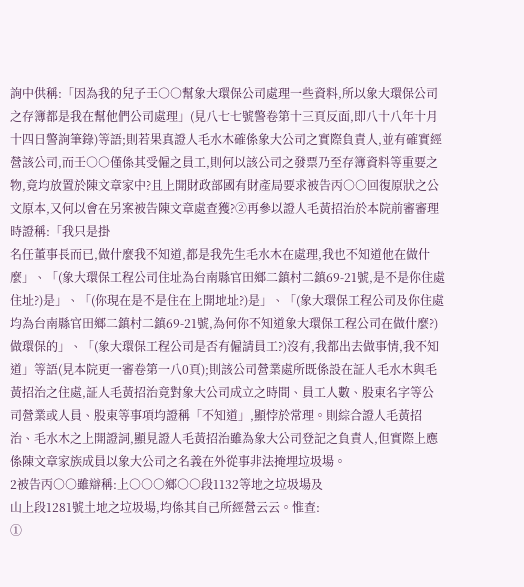詢中供稱:「因為我的兒子壬○○幫象大環保公司處理一些資料,所以象大環保公司之存簿都是我在幫他們公司處理」(見八七七號警卷第十三頁反面,即八十八年十月十四日警詢筆錄)等語;則若果真證人毛水木確係象大公司之實際負責人,並有確實經營該公司,而壬○○僅係其受僱之員工,則何以該公司之發票乃至存簿資料等重要之物,竟均放置於陳文章家中?且上開財政部國有財產局要求被告丙○○回復原狀之公文原本,又何以會在另案被告陳文章處查獲?②再參以證人毛黃招治於本院前審審理時證稱:「我只是掛
名任董事長而已,做什麼我不知道,都是我先生毛水木在處理,我也不知道他在做什麼」、「(象大環保工程公司住址為台南縣官田鄉二鎮村二鎮69-21號,是不是你住處住址?)是」、「(你現在是不是住在上開地址?)是」、「(象大環保工程公司及你住處均為台南縣官田鄉二鎮村二鎮69-21號,為何你不知道象大環保工程公司在做什麼?)做環保的」、「(象大環保工程公司是否有僱請員工?)沒有,我都出去做事情,我不知道」等語(見本院更一審卷第一八0頁);則該公司營業處所既係設在証人毛水木與毛黃招治之住處,証人毛黃招治竟對象大公司成立之時間、員工人數、股東名字等公司營業或人員、股東等事項均證稱「不知道」,顯悖於常理。則綜合證人毛黃招治、毛水木之上開證詞,顯見證人毛黃招治雖為象大公司登記之負責人,但實際上應係陳文章家族成員以象大公司之名義在外從事非法掩埋垃圾場。
2被告丙○○雖辯稱:上○○○鄉○○段1132等地之垃圾場及
山上段1281號土地之垃圾場,均係其自己所經營云云。惟查:
①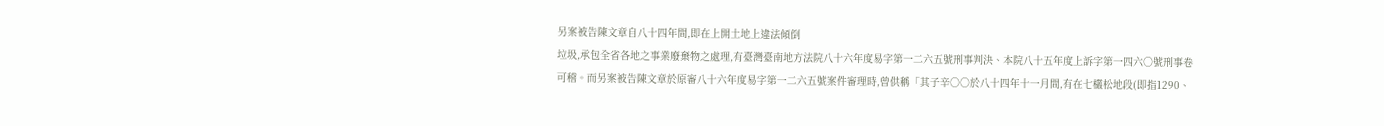另案被告陳文章自八十四年間,即在上開土地上違法傾倒
垃圾,承包全省各地之事業廢棄物之處理,有臺灣臺南地方法院八十六年度易字第一二六五號刑事判決、本院八十五年度上訴字第一四六○號刑事卷可稽。而另案被告陳文章於原審八十六年度易字第一二六五號案件審理時,曾供稱「其子辛○○於八十四年十一月間,有在七欉松地段(即指1290、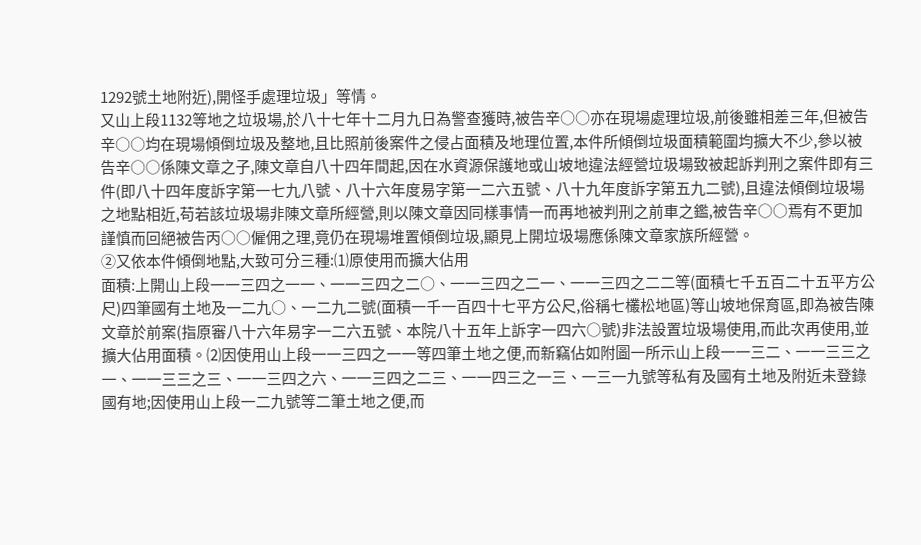1292號土地附近),開怪手處理垃圾」等情。
又山上段1132等地之垃圾場,於八十七年十二月九日為警查獲時,被告辛○○亦在現場處理垃圾,前後雖相差三年,但被告辛○○均在現場傾倒垃圾及整地,且比照前後案件之侵占面積及地理位置,本件所傾倒垃圾面積範圍均擴大不少,參以被告辛○○係陳文章之子,陳文章自八十四年間起,因在水資源保護地或山坡地違法經營垃圾場致被起訴判刑之案件即有三件(即八十四年度訴字第一七九八號、八十六年度易字第一二六五號、八十九年度訴字第五九二號),且違法傾倒垃圾場之地點相近,苟若該垃圾場非陳文章所經營,則以陳文章因同樣事情一而再地被判刑之前車之鑑,被告辛○○焉有不更加謹慎而回絕被告丙○○僱佣之理,竟仍在現場堆置傾倒垃圾,顯見上開垃圾場應係陳文章家族所經營。
②又依本件傾倒地點,大致可分三種:⑴原使用而擴大佔用
面積:上開山上段一一三四之一一、一一三四之二○、一一三四之二一、一一三四之二二等(面積七千五百二十五平方公尺)四筆國有土地及一二九○、一二九二號(面積一千一百四十七平方公尺,俗稱七欉松地區)等山坡地保育區,即為被告陳文章於前案(指原審八十六年易字一二六五號、本院八十五年上訴字一四六○號)非法設置垃圾場使用,而此次再使用,並擴大佔用面積。⑵因使用山上段一一三四之一一等四筆土地之便,而新竊佔如附圖一所示山上段一一三二、一一三三之一、一一三三之三、一一三四之六、一一三四之二三、一一四三之一三、一三一九號等私有及國有土地及附近未登錄國有地;因使用山上段一二九號等二筆土地之便,而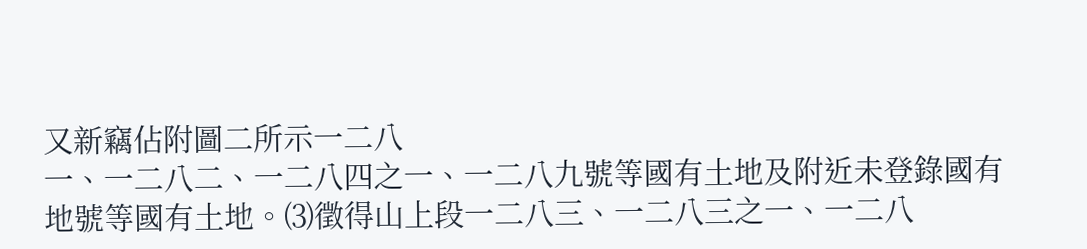又新竊佔附圖二所示一二八
一、一二八二、一二八四之一、一二八九號等國有土地及附近未登錄國有地號等國有土地。⑶徵得山上段一二八三、一二八三之一、一二八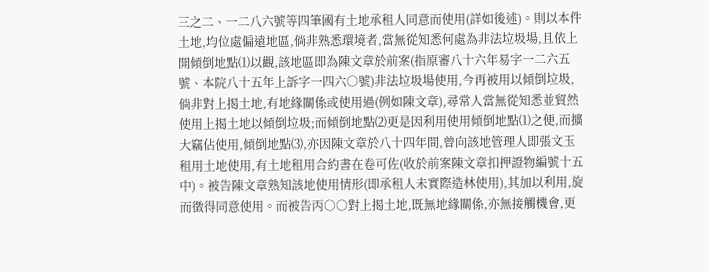三之二、一二八六號等四筆國有土地承租人同意而使用(詳如後述)。則以本件土地,均位處偏遠地區,倘非熟悉環境者,當無從知悉何處為非法垃圾場,且依上開傾倒地點⑴以觀,該地區即為陳文章於前案(指原審八十六年易字一二六五號、本院八十五年上訴字一四六○號)非法垃圾場使用,今再被用以傾倒垃圾,倘非對上揭土地,有地緣關係或使用過(例如陳文章),尋常人當無從知悉並貿然使用上揭土地以傾倒垃圾;而傾倒地點⑵更是因利用使用傾倒地點⑴之便,而擴大竊佔使用,傾倒地點⑶,亦因陳文章於八十四年間,曾向該地管理人即張文玉租用土地使用,有土地租用合約書在卷可佐(收於前案陳文章扣押證物編號十五中)。被告陳文章熟知該地使用情形(即承租人未實際造林使用),其加以利用,旋而徵得同意使用。而被告丙○○對上揭土地,既無地緣關係,亦無接觸機會,更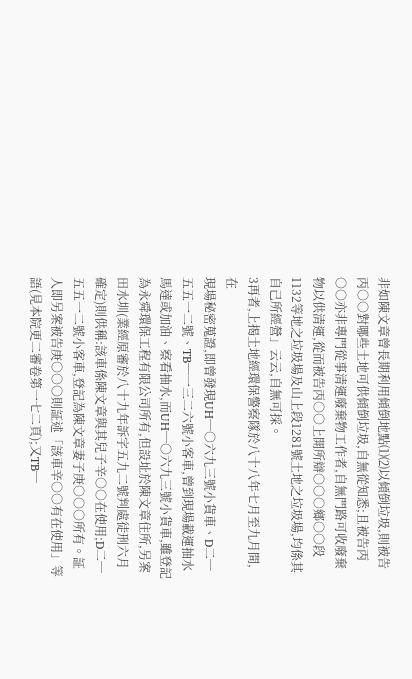非如陳文章曾長期利用傾倒地點⑴⑵以傾倒垃圾,則被告丙○○對哪些土地可供傾倒垃圾,自無從知悉;且被告丙○○亦非專門從事清運廢棄物工作者,自無門路可收廢棄物以供清運,從而被告丙○○上開所辯○○○鄉○○段1132等地之垃圾場及山上段1281號土地之垃圾場,均係其自己所經營」云云,自無可採。
3再者,上揭土地經環保警察隊於八十八年七月至九月間,在
現場秘密蒐證,即曾發現UH─○六九三號小貨車、D二─五五一二號、TB─一三二六號小客車,曾到現場載運抽水馬達或加油、察看抽水,而UH─○六九三號小貨車,雖登記為永舜環保工程有限公司所有,但設址於陳文章住所,另案田水圳(業經原審於八十九年訴字五九二號判處徒刑六月確定)則供稱:該車係陳文章與其兒子辛○○在使用;D二─五五一二號小客車,登記為陳文章妻子庚○○○所有。証人即另案被告庚○○○則証述「該車辛○○有在使用」等語(見本院更二審卷第一七二頁);又TB─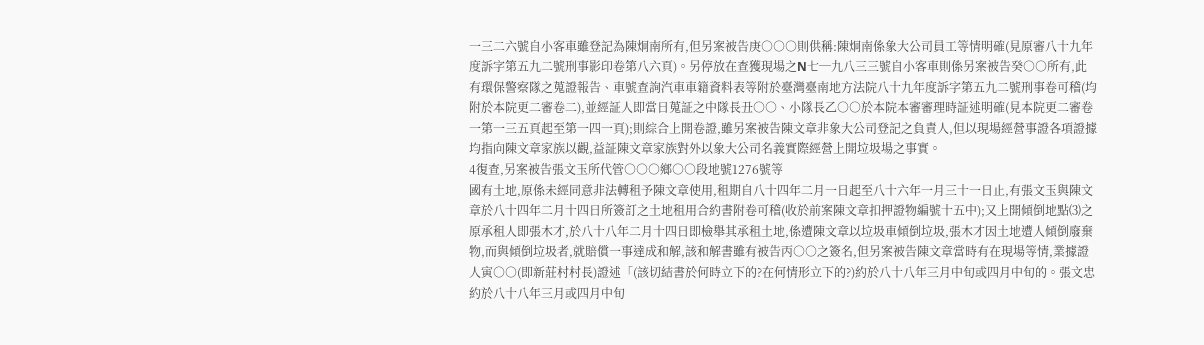一三二六號自小客車雖登記為陳炯南所有,但另案被告庚○○○則供稱:陳炯南係象大公司員工等情明確(見原審八十九年度訴字第五九二號刑事影印卷第八六頁)。另停放在查獲現場之N七─九八三三號自小客車則係另案被告癸○○所有,此有環保警察隊之蒐證報告、車號查詢汽車車籍資料表等附於臺灣臺南地方法院八十九年度訴字第五九二號刑事卷可稽(均附於本院更二審卷二),並經証人即當日蒐証之中隊長丑○○、小隊長乙○○於本院本審審理時証述明確(見本院更二審卷一第一三五頁起至第一四一頁);則綜合上開卷證,雖另案被告陳文章非象大公司登記之負責人,但以現場經營事證各項證據均指向陳文章家族以觀,益証陳文章家族對外以象大公司名義實際經營上開垃圾場之事實。
4復查,另案被告張文玉所代管○○○鄉○○段地號1276號等
國有土地,原係未經同意非法轉租予陳文章使用,租期自八十四年二月一日起至八十六年一月三十一日止,有張文玉與陳文章於八十四年二月十四日所簽訂之土地租用合約書附卷可稽(收於前案陳文章扣押證物編號十五中);又上開傾倒地點⑶之原承租人即張木才,於八十八年二月十四日即檢舉其承租土地,係遭陳文章以垃圾車傾倒垃圾,張木才因土地遭人傾倒廢棄物,而與傾倒垃圾者,就賠償一事達成和解,該和解書雖有被告丙○○之簽名,但另案被告陳文章當時有在現場等情,業據證人寅○○(即新莊村村長)證述「(該切結書於何時立下的?在何情形立下的?)約於八十八年三月中旬或四月中旬的。張文忠約於八十八年三月或四月中旬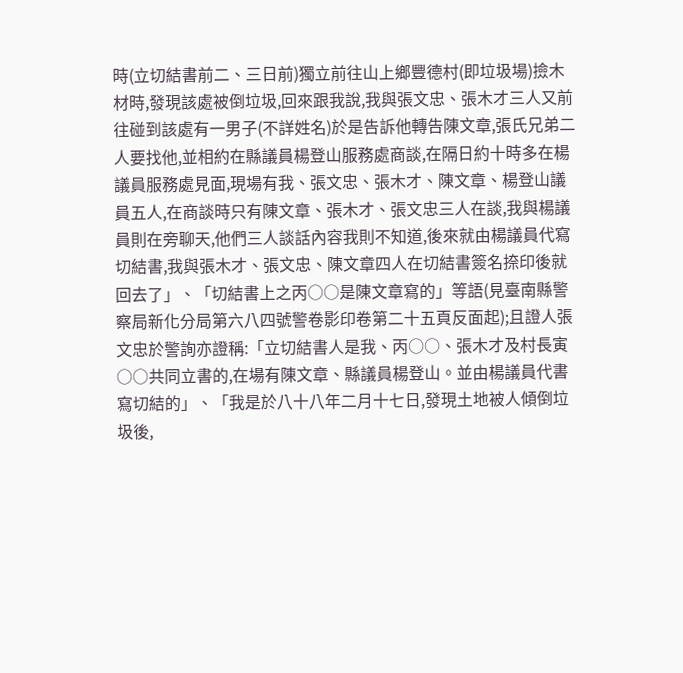時(立切結書前二、三日前)獨立前往山上鄉豐德村(即垃圾場)撿木材時,發現該處被倒垃圾,回來跟我說,我與張文忠、張木才三人又前往碰到該處有一男子(不詳姓名)於是告訴他轉告陳文章,張氏兄弟二人要找他,並相約在縣議員楊登山服務處商談,在隔日約十時多在楊議員服務處見面,現場有我、張文忠、張木才、陳文章、楊登山議員五人,在商談時只有陳文章、張木才、張文忠三人在談,我與楊議員則在旁聊天,他們三人談話內容我則不知道,後來就由楊議員代寫切結書,我與張木才、張文忠、陳文章四人在切結書簽名捺印後就回去了」、「切結書上之丙○○是陳文章寫的」等語(見臺南縣警察局新化分局第六八四號警卷影印卷第二十五頁反面起);且證人張文忠於警詢亦證稱:「立切結書人是我、丙○○、張木才及村長寅○○共同立書的,在場有陳文章、縣議員楊登山。並由楊議員代書寫切結的」、「我是於八十八年二月十七日,發現土地被人傾倒垃圾後,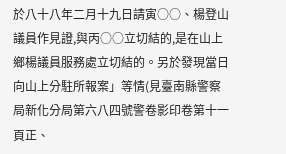於八十八年二月十九日請寅○○、楊登山議員作見證,與丙○○立切結的,是在山上鄉楊議員服務處立切結的。另於發現當日向山上分駐所報案」等情(見臺南縣警察局新化分局第六八四號警卷影印卷第十一頁正、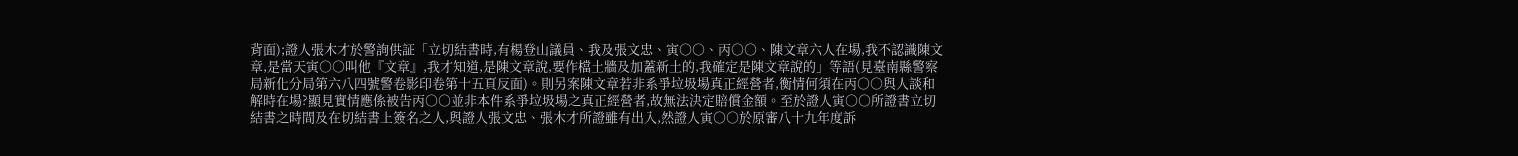背面);證人張木才於警詢供証「立切結書時,有楊登山議員、我及張文忠、寅○○、丙○○、陳文章六人在場,我不認識陳文章,是當天寅○○叫他『文章』,我才知道,是陳文章說,要作檔土牆及加蓋新土的,我確定是陳文章說的」等語(見臺南縣警察局新化分局第六八四號警卷影印卷第十五頁反面)。則另案陳文章若非系爭垃圾場真正經營者,衡情何須在丙○○與人談和解時在場?顯見實情應係被告丙○○並非本件系爭垃圾場之真正經營者,故無法決定賠償金額。至於證人寅○○所證書立切結書之時間及在切結書上簽名之人,與證人張文忠、張木才所證雖有出入,然證人寅○○於原審八十九年度訴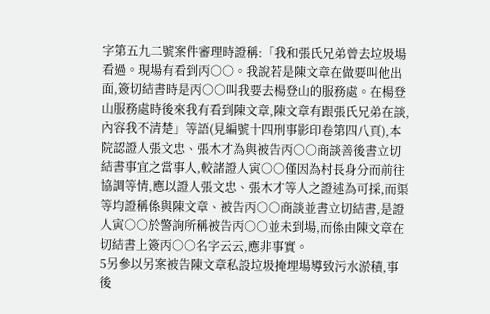字第五九二號案件審理時證稱:「我和張氏兄弟曾去垃圾場看過。現場有看到丙○○。我說若是陳文章在做要叫他出面,簽切結書時是丙○○叫我要去楊登山的服務處。在楊登山服務處時後來我有看到陳文章,陳文章有跟張氏兄弟在談,內容我不清楚」等語(見編號十四刑事影印卷第四八頁),本院認證人張文忠、張木才為與被告丙○○商談善後書立切結書事宜之當事人,較諸證人寅○○僅因為村長身分而前往協調等情,應以證人張文忠、張木才等人之證述為可採,而渠等均證稱係與陳文章、被告丙○○商談並書立切結書,是證人寅○○於警詢所稱被告丙○○並未到場,而係由陳文章在切結書上簽丙○○名字云云,應非事實。
5另參以另案被告陳文章私設垃圾掩埋場導致污水淤積,事後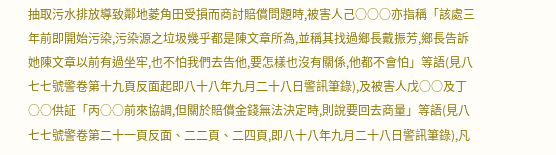抽取污水排放導致鄰地菱角田受損而商討賠償問題時,被害人己○○○亦指稱「該處三年前即開始污染,污染源之垃圾幾乎都是陳文章所為,並稱其找過鄉長戴振芳,鄉長告訴她陳文章以前有過坐牢,也不怕我們去告他,要怎樣也沒有關係,他都不會怕」等語(見八七七號警卷第十九頁反面起即八十八年九月二十八日警訊筆錄),及被害人戊○○及丁○○供証「丙○○前來協調,但關於賠償金錢無法決定時,則說要回去商量」等語(見八七七號警卷第二十一頁反面、二二頁、二四頁,即八十八年九月二十八日警訊筆錄),凡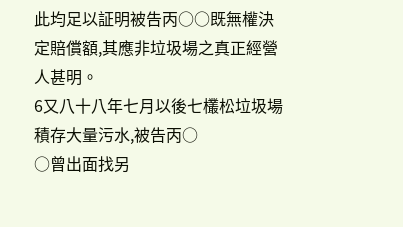此均足以証明被告丙○○既無權決定賠償額,其應非垃圾場之真正經營人甚明。
6又八十八年七月以後七欉松垃圾場積存大量污水,被告丙○
○曾出面找另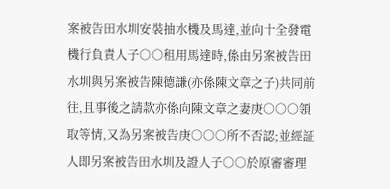案被告田水圳安裝抽水機及馬達,並向十全發電機行負責人子○○租用馬達時,係由另案被告田水圳與另案被告陳德謙(亦係陳文章之子)共同前往,且事後之請款亦係向陳文章之妻庚○○○領取等情,又為另案被告庚○○○所不否認;並經証人即另案被告田水圳及證人子○○於原審審理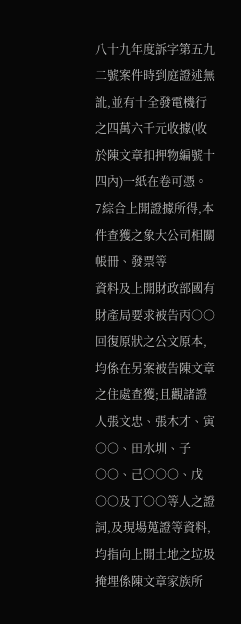八十九年度訴字第五九二號案件時到庭證述無訛,並有十全發電機行之四萬六千元收據(收於陳文章扣押物編號十四內)一紙在卷可憑。
7綜合上開證據所得,本件查獲之象大公司相關帳冊、發票等
資料及上開財政部國有財產局要求被告丙○○回復原狀之公文原本,均係在另案被告陳文章之住處查獲;且觀諸證人張文忠、張木才、寅○○、田水圳、子○○、己○○○、戊○○及丁○○等人之證詞,及現場蒐證等資料,均指向上開土地之垃圾掩埋係陳文章家族所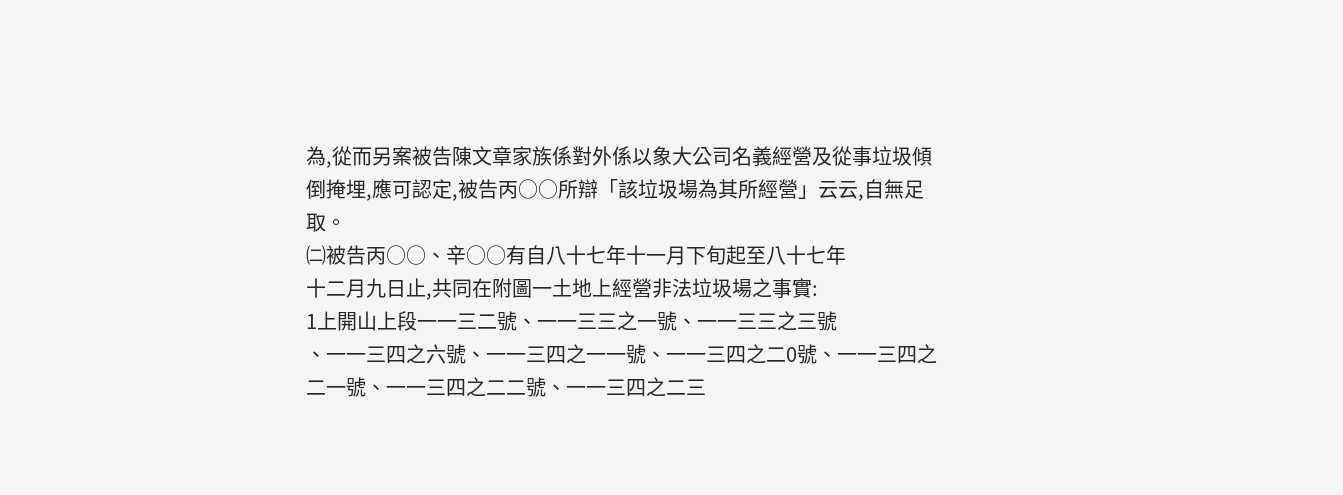為,從而另案被告陳文章家族係對外係以象大公司名義經營及從事垃圾傾倒掩埋,應可認定,被告丙○○所辯「該垃圾場為其所經營」云云,自無足取。
㈡被告丙○○、辛○○有自八十七年十一月下旬起至八十七年
十二月九日止,共同在附圖一土地上經營非法垃圾場之事實:
1上開山上段一一三二號、一一三三之一號、一一三三之三號
、一一三四之六號、一一三四之一一號、一一三四之二0號、一一三四之二一號、一一三四之二二號、一一三四之二三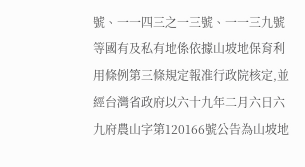號、一一四三之一三號、一一三九號等國有及私有地係依據山坡地保育利用條例第三條規定報准行政院核定,並經台灣省政府以六十九年二月六日六九府農山字第120166號公告為山坡地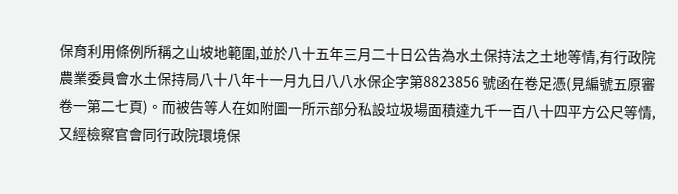保育利用條例所稱之山坡地範圍,並於八十五年三月二十日公告為水土保持法之土地等情,有行政院農業委員會水土保持局八十八年十一月九日八八水保企字第8823856 號函在卷足憑(見編號五原審卷一第二七頁)。而被告等人在如附圖一所示部分私設垃圾場面積達九千一百八十四平方公尺等情,又經檢察官會同行政院環境保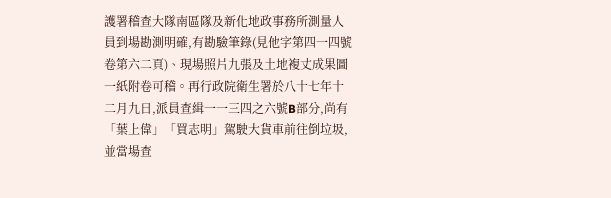護署稽查大隊南區隊及新化地政事務所測量人員到場勘測明確,有勘驗筆錄(見他字第四一四號卷第六二頁)、現場照片九張及土地複丈成果圖一紙附卷可稽。再行政院衛生署於八十七年十二月九日,派員查緝一一三四之六號B部分,尚有「葉上偉」「買志明」駕駛大貨車前往倒垃圾,並當場查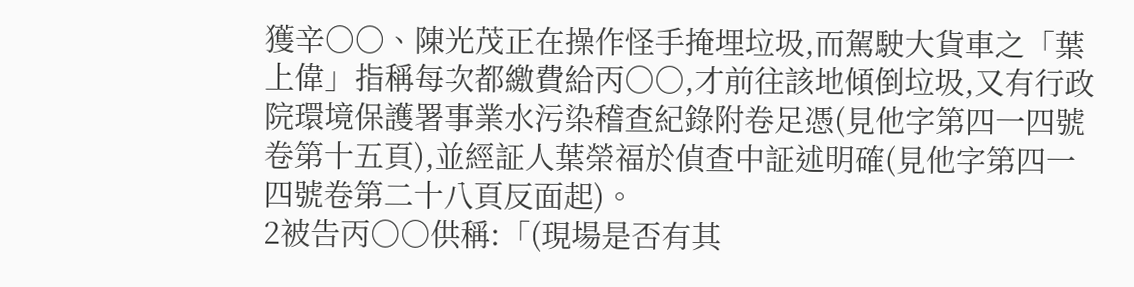獲辛○○、陳光茂正在操作怪手掩埋垃圾,而駕駛大貨車之「葉上偉」指稱每次都繳費給丙○○,才前往該地傾倒垃圾,又有行政院環境保護署事業水污染稽查紀錄附卷足憑(見他字第四一四號卷第十五頁),並經証人葉榮福於偵查中証述明確(見他字第四一四號卷第二十八頁反面起)。
2被告丙○○供稱:「(現場是否有其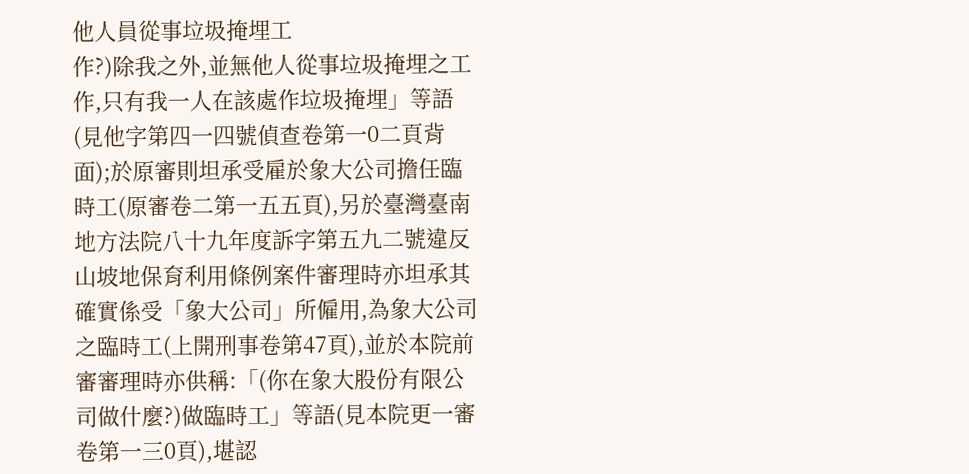他人員從事垃圾掩埋工
作?)除我之外,並無他人從事垃圾掩埋之工作,只有我一人在該處作垃圾掩埋」等語(見他字第四一四號偵查卷第一0二頁背面);於原審則坦承受雇於象大公司擔任臨時工(原審卷二第一五五頁),另於臺灣臺南地方法院八十九年度訴字第五九二號違反山坡地保育利用條例案件審理時亦坦承其確實係受「象大公司」所僱用,為象大公司之臨時工(上開刑事卷第47頁),並於本院前審審理時亦供稱:「(你在象大股份有限公司做什麼?)做臨時工」等語(見本院更一審卷第一三0頁),堪認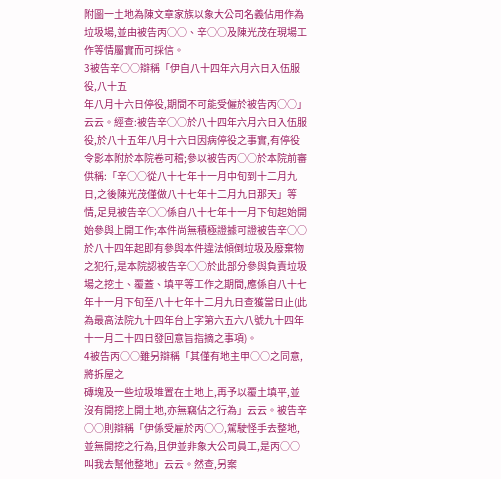附圖一土地為陳文章家族以象大公司名義佔用作為垃圾場,並由被告丙○○、辛○○及陳光茂在現場工作等情屬實而可採信。
3被告辛○○辯稱「伊自八十四年六月六日入伍服役,八十五
年八月十六日停役,期間不可能受僱於被告丙○○」云云。經查:被告辛○○於八十四年六月六日入伍服役,於八十五年八月十六日因病停役之事實,有停役令影本附於本院卷可稽;參以被告丙○○於本院前審供稱:「辛○○從八十七年十一月中旬到十二月九日,之後陳光茂僅做八十七年十二月九日那天」等情,足見被告辛○○係自八十七年十一月下旬起始開始參與上開工作;本件尚無積極證據可證被告辛○○於八十四年起即有參與本件違法傾倒垃圾及廢棄物之犯行,是本院認被告辛○○於此部分參與負責垃圾場之挖土、覆蓋、填平等工作之期間,應係自八十七年十一月下旬至八十七年十二月九日查獲當日止(此為最高法院九十四年台上字第六五六八號九十四年十一月二十四日發回意旨指摘之事項)。
4被告丙○○雖另辯稱「其僅有地主甲○○之同意,將拆屋之
磚塊及一些垃圾堆置在土地上,再予以覆土填平,並沒有開挖上開土地,亦無竊佔之行為」云云。被告辛○○則辯稱「伊係受雇於丙○○,駕駛怪手去整地,並無開挖之行為,且伊並非象大公司員工,是丙○○叫我去幫他整地」云云。然查,另案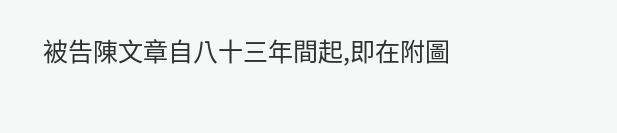被告陳文章自八十三年間起,即在附圖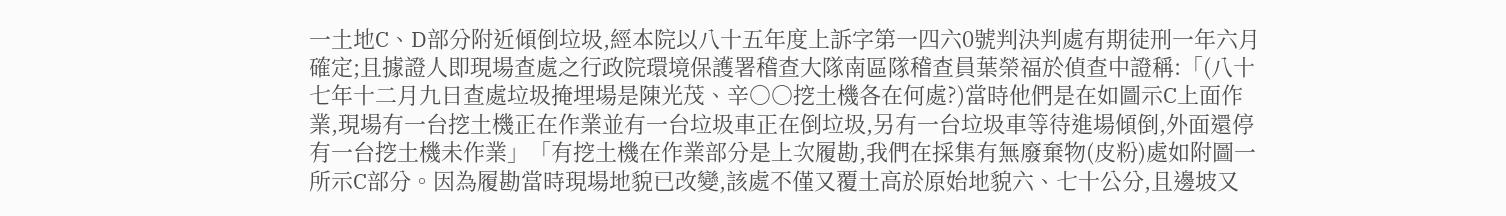一土地C、D部分附近傾倒垃圾,經本院以八十五年度上訴字第一四六0號判決判處有期徒刑一年六月確定;且據證人即現場查處之行政院環境保護署稽查大隊南區隊稽查員葉榮福於偵查中證稱:「(八十七年十二月九日查處垃圾掩埋場是陳光茂、辛○○挖土機各在何處?)當時他們是在如圖示C上面作業,現場有一台挖土機正在作業並有一台垃圾車正在倒垃圾,另有一台垃圾車等待進場傾倒,外面還停有一台挖土機未作業」「有挖土機在作業部分是上次履勘,我們在採集有無廢棄物(皮粉)處如附圖一所示C部分。因為履勘當時現場地貌已改變,該處不僅又覆土高於原始地貌六、七十公分,且邊坡又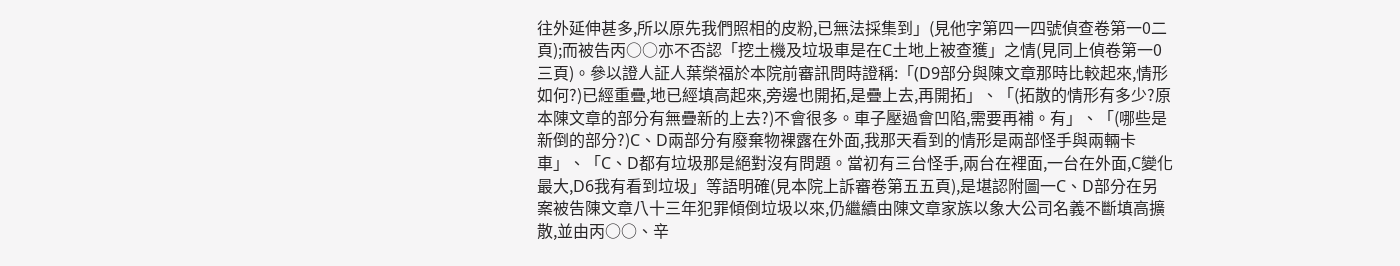往外延伸甚多,所以原先我們照相的皮粉,已無法採集到」(見他字第四一四號偵查卷第一0二頁);而被告丙○○亦不否認「挖土機及垃圾車是在C土地上被查獲」之情(見同上偵卷第一0三頁)。參以證人証人葉榮福於本院前審訊問時證稱:「(D9部分與陳文章那時比較起來,情形如何?)已經重疊,地已經填高起來,旁邊也開拓,是疊上去,再開拓」、「(拓散的情形有多少?原本陳文章的部分有無疊新的上去?)不會很多。車子壓過會凹陷,需要再補。有」、「(哪些是新倒的部分?)C、D兩部分有廢棄物裸露在外面,我那天看到的情形是兩部怪手與兩輛卡車」、「C、D都有垃圾那是絕對沒有問題。當初有三台怪手,兩台在裡面,一台在外面,C變化最大,D6我有看到垃圾」等語明確(見本院上訴審卷第五五頁),是堪認附圖一C、D部分在另案被告陳文章八十三年犯罪傾倒垃圾以來,仍繼續由陳文章家族以象大公司名義不斷填高擴散,並由丙○○、辛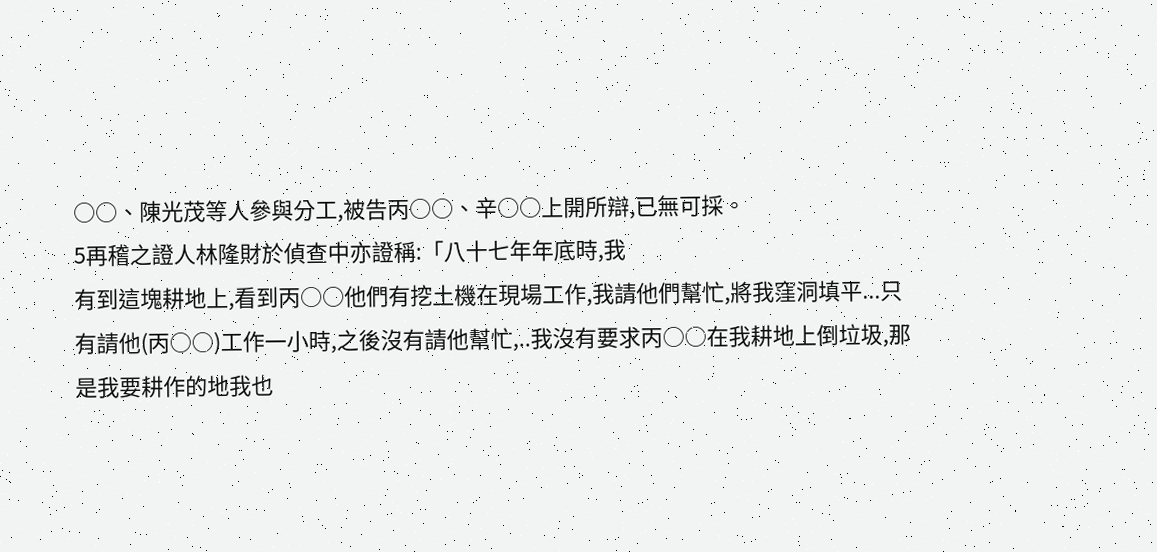○○、陳光茂等人參與分工,被告丙○○、辛○○上開所辯,已無可採。
5再稽之證人林隆財於偵查中亦證稱:「八十七年年底時,我
有到這塊耕地上,看到丙○○他們有挖土機在現場工作,我請他們幫忙,將我窪洞填平...只有請他(丙○○)工作一小時,之後沒有請他幫忙,..我沒有要求丙○○在我耕地上倒垃圾,那是我要耕作的地我也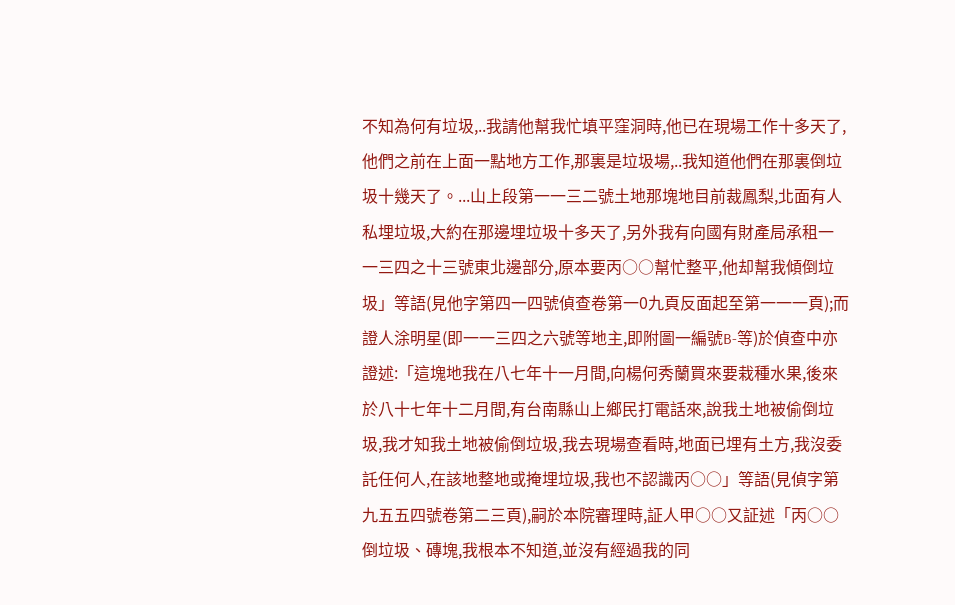不知為何有垃圾,..我請他幫我忙填平窪洞時,他已在現場工作十多天了,他們之前在上面一點地方工作,那裏是垃圾場,..我知道他們在那裏倒垃圾十幾天了。...山上段第一一三二號土地那塊地目前裁鳳梨,北面有人私埋垃圾,大約在那邊埋垃圾十多天了,另外我有向國有財產局承租一一三四之十三號東北邊部分,原本要丙○○幫忙整平,他却幫我傾倒垃圾」等語(見他字第四一四號偵查卷第一0九頁反面起至第一一一頁);而證人涂明星(即一一三四之六號等地主,即附圖一編號B-等)於偵查中亦證述:「這塊地我在八七年十一月間,向楊何秀蘭買來要栽種水果,後來於八十七年十二月間,有台南縣山上鄉民打電話來,說我土地被偷倒垃圾,我才知我土地被偷倒垃圾,我去現場查看時,地面已埋有土方,我沒委託任何人,在該地整地或掩埋垃圾,我也不認識丙○○」等語(見偵字第九五五四號卷第二三頁),嗣於本院審理時,証人甲○○又証述「丙○○倒垃圾、磚塊,我根本不知道,並沒有經過我的同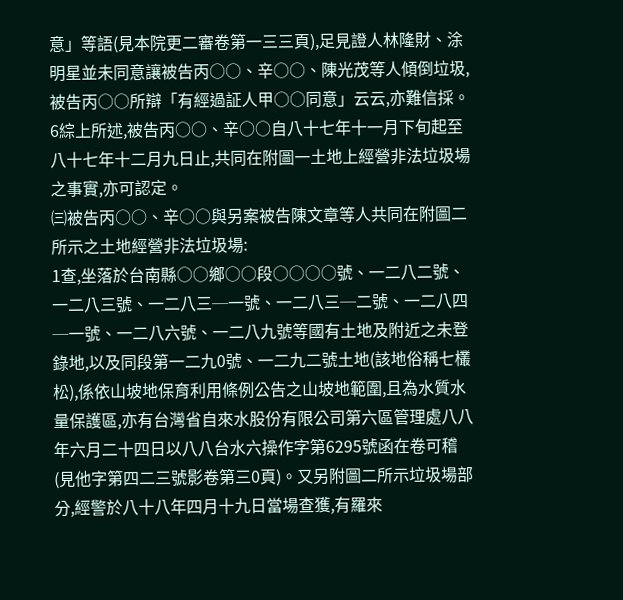意」等語(見本院更二審卷第一三三頁),足見證人林隆財、涂明星並未同意讓被告丙○○、辛○○、陳光茂等人傾倒垃圾,被告丙○○所辯「有經過証人甲○○同意」云云,亦難信採。
6綜上所述,被告丙○○、辛○○自八十七年十一月下旬起至
八十七年十二月九日止,共同在附圖一土地上經營非法垃圾場之事實,亦可認定。
㈢被告丙○○、辛○○與另案被告陳文章等人共同在附圖二所示之土地經營非法垃圾場:
1查,坐落於台南縣○○鄉○○段○○○○號、一二八二號、
一二八三號、一二八三─一號、一二八三─二號、一二八四─一號、一二八六號、一二八九號等國有土地及附近之未登錄地,以及同段第一二九0號、一二九二號土地(該地俗稱七欉松),係依山坡地保育利用條例公告之山坡地範圍,且為水質水量保護區,亦有台灣省自來水股份有限公司第六區管理處八八年六月二十四日以八八台水六操作字第6295號函在卷可稽(見他字第四二三號影卷第三0頁)。又另附圖二所示垃圾場部分,經警於八十八年四月十九日當場查獲,有羅來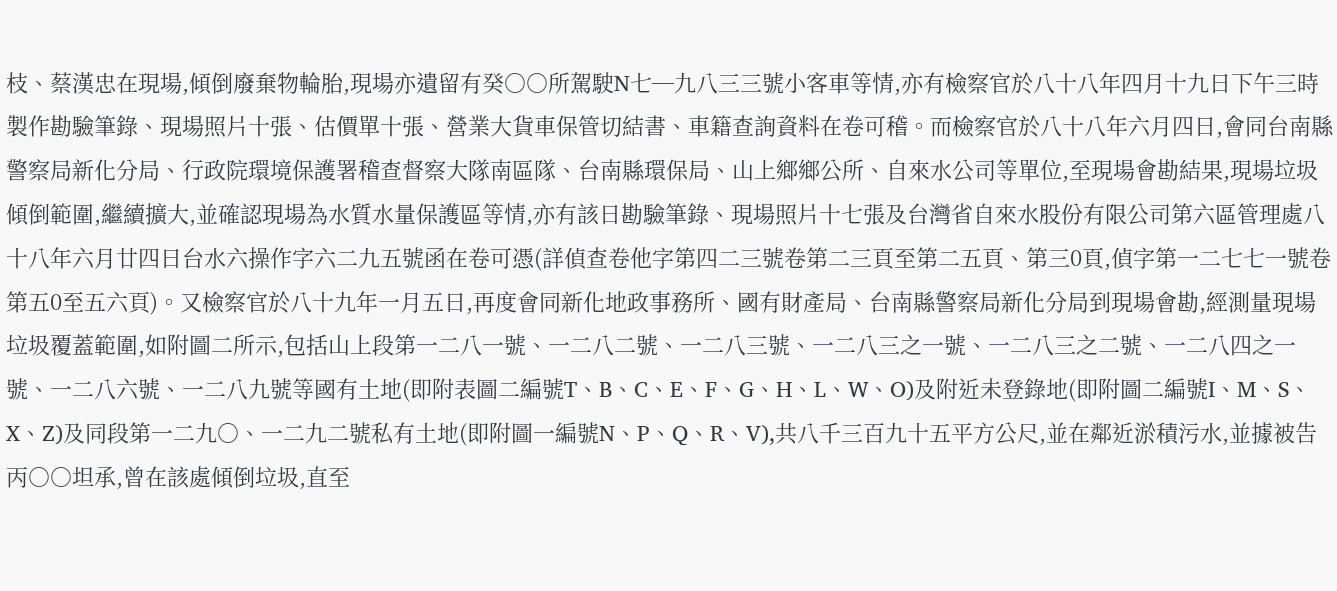枝、蔡漢忠在現場,傾倒廢棄物輪胎,現場亦遺留有癸○○所駕駛N七─九八三三號小客車等情,亦有檢察官於八十八年四月十九日下午三時製作勘驗筆錄、現場照片十張、估價單十張、營業大貨車保管切結書、車籍查詢資料在卷可稽。而檢察官於八十八年六月四日,會同台南縣警察局新化分局、行政院環境保護署稽查督察大隊南區隊、台南縣環保局、山上鄉鄉公所、自來水公司等單位,至現場會勘結果,現場垃圾傾倒範圍,繼續擴大,並確認現場為水質水量保護區等情,亦有該日勘驗筆錄、現場照片十七張及台灣省自來水股份有限公司第六區管理處八十八年六月廿四日台水六操作字六二九五號函在卷可憑(詳偵查卷他字第四二三號卷第二三頁至第二五頁、第三0頁,偵字第一二七七一號卷第五0至五六頁)。又檢察官於八十九年一月五日,再度會同新化地政事務所、國有財產局、台南縣警察局新化分局到現場會勘,經測量現場垃圾覆蓋範圍,如附圖二所示,包括山上段第一二八一號、一二八二號、一二八三號、一二八三之一號、一二八三之二號、一二八四之一號、一二八六號、一二八九號等國有土地(即附表圖二編號T、B、C、E、F、G、H、L、W、O)及附近未登錄地(即附圖二編號I、M、S、X、Z)及同段第一二九○、一二九二號私有土地(即附圖一編號N、P、Q、R、V),共八千三百九十五平方公尺,並在鄰近淤積污水,並據被告丙○○坦承,曾在該處傾倒垃圾,直至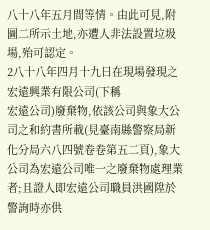八十八年五月間等情。由此可見,附圖二所示土地,亦遭人非法設置垃圾場,殆可認定。
2八十八年四月十九日在現場發現之宏遠興業有限公司(下稱
宏遠公司)廢棄物,依該公司與象大公司之和約書所載(見臺南縣警察局新化分局六八四號卷卷第五二頁),象大公司為宏遠公司唯一之廢棄物處理業者;且證人即宏遠公司職員洪國陞於警詢時亦供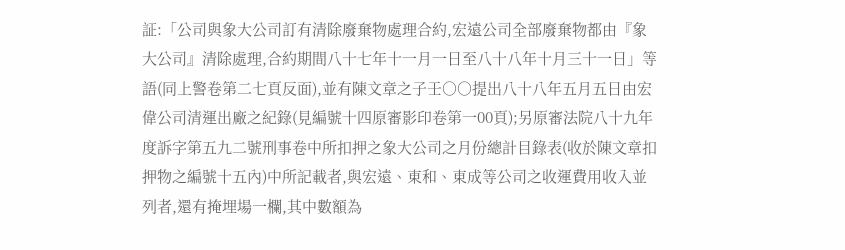証:「公司與象大公司訂有清除廢棄物處理合約,宏遠公司全部廢棄物都由『象大公司』清除處理,合約期間八十七年十一月一日至八十八年十月三十一日」等語(同上警卷第二七頁反面),並有陳文章之子壬○○提出八十八年五月五日由宏偉公司清運出廠之紀錄(見編號十四原審影印卷第一00頁);另原審法院八十九年度訴字第五九二號刑事卷中所扣押之象大公司之月份總計目錄表(收於陳文章扣押物之編號十五內)中所記載者,與宏遠、東和、東成等公司之收運費用收入並列者,還有掩埋場一欄,其中數額為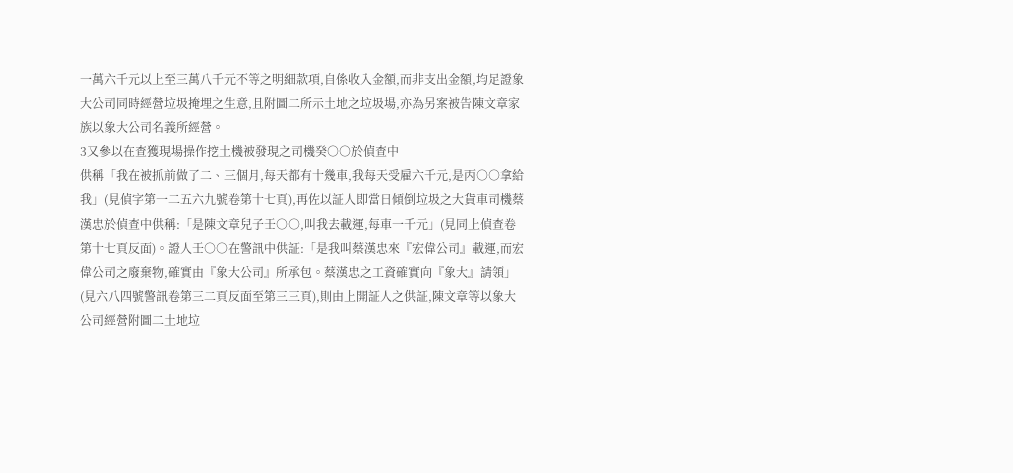一萬六千元以上至三萬八千元不等之明細款項,自係收入金額,而非支出金額,均足證象大公司同時經營垃圾掩埋之生意,且附圖二所示土地之垃圾場,亦為另案被告陳文章家族以象大公司名義所經營。
3又參以在查獲現場操作挖土機被發現之司機癸○○於偵查中
供稱「我在被抓前做了二、三個月,每天都有十幾車,我每天受雇六千元,是丙○○拿給我」(見偵字第一二五六九號卷第十七頁),再佐以証人即當日傾倒垃圾之大貨車司機蔡漢忠於偵查中供稱:「是陳文章兒子壬○○,叫我去載運,每車一千元」(見同上偵查卷第十七頁反面)。證人壬○○在警訊中供証:「是我叫蔡漢忠來『宏偉公司』載運,而宏偉公司之廢棄物,確實由『象大公司』所承包。蔡漢忠之工資確實向『象大』請領」(見六八四號警訊卷第三二頁反面至第三三頁),則由上開証人之供証,陳文章等以象大公司經營附圖二土地垃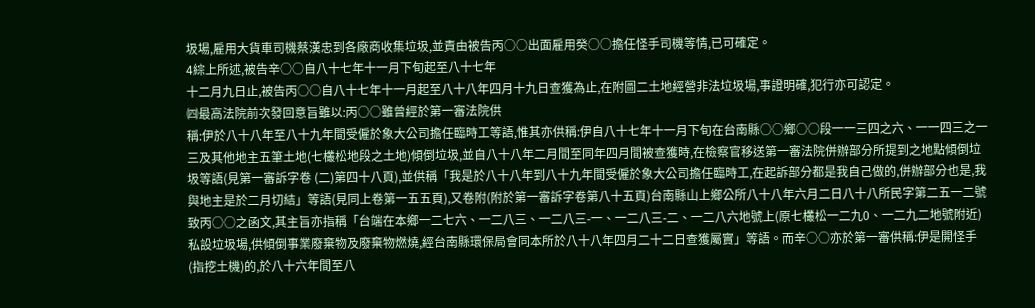圾場,雇用大貨車司機蔡漢忠到各廠商收集垃圾,並責由被告丙○○出面雇用癸○○擔任怪手司機等情,已可確定。
4綜上所述,被告辛○○自八十七年十一月下旬起至八十七年
十二月九日止,被告丙○○自八十七年十一月起至八十八年四月十九日查獲為止,在附圖二土地經營非法垃圾場,事證明確,犯行亦可認定。
㈣最高法院前次發回意旨雖以:丙○○雖曾經於第一審法院供
稱:伊於八十八年至八十九年間受僱於象大公司擔任臨時工等語,惟其亦供稱:伊自八十七年十一月下旬在台南縣○○鄉○○段一一三四之六、一一四三之一三及其他地主五筆土地(七欉松地段之土地)傾倒垃圾,並自八十八年二月間至同年四月間被查獲時,在檢察官移送第一審法院併辦部分所提到之地點傾倒垃圾等語(見第一審訴字卷 (二)第四十八頁),並供稱「我是於八十八年到八十九年間受僱於象大公司擔任臨時工,在起訴部分都是我自己做的,併辦部分也是,我與地主是於二月切結」等語(見同上卷第一五五頁),又卷附(附於第一審訴字卷第八十五頁)台南縣山上鄉公所八十八年六月二日八十八所民字第二五一二號致丙○○之函文,其主旨亦指稱「台端在本鄉一二七六、一二八三、一二八三-一、一二八三-二、一二八六地號上(原七欉松一二九0、一二九二地號附近)私設垃圾場,供傾倒事業廢棄物及廢棄物燃燒,經台南縣環保局會同本所於八十八年四月二十二日查獲屬實」等語。而辛○○亦於第一審供稱:伊是開怪手(指挖土機)的,於八十六年間至八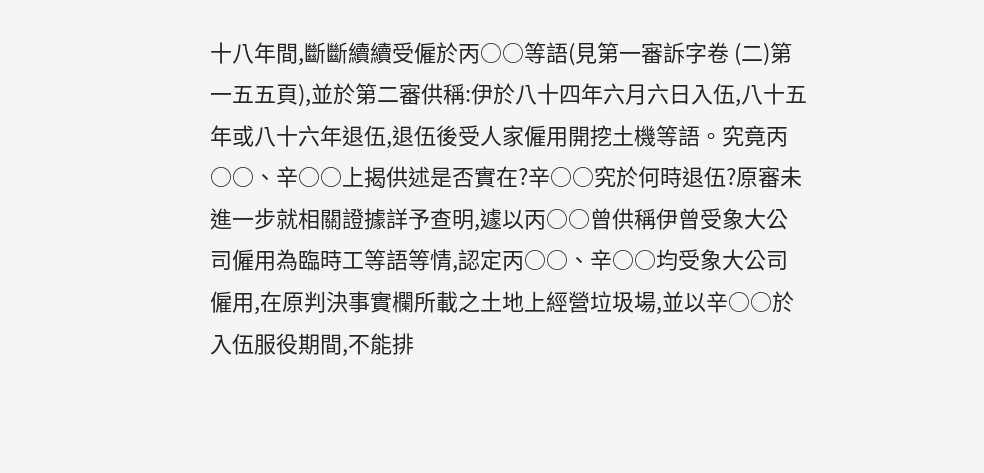十八年間,斷斷續續受僱於丙○○等語(見第一審訴字卷 (二)第一五五頁),並於第二審供稱:伊於八十四年六月六日入伍,八十五年或八十六年退伍,退伍後受人家僱用開挖土機等語。究竟丙○○、辛○○上揭供述是否實在?辛○○究於何時退伍?原審未進一步就相關證據詳予查明,遽以丙○○曾供稱伊曾受象大公司僱用為臨時工等語等情,認定丙○○、辛○○均受象大公司僱用,在原判決事實欄所載之土地上經營垃圾場,並以辛○○於入伍服役期間,不能排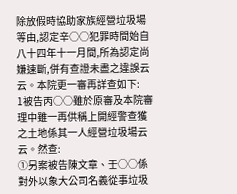除放假時協助家族經營垃圾場等由,認定辛○○犯罪時間始自八十四年十一月間,所為認定尚嫌速斷,併有查證未盡之違誤云云。本院更一審再詳查如下:
1被告丙○○雖於原審及本院審理中雖一再供稱上開經警查獲之土地係其一人經營垃圾場云云。然查:
①另案被告陳文章、壬○○係對外以象大公司名義從事垃圾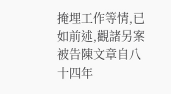掩埋工作等情,已如前述,觀諸另案被告陳文章自八十四年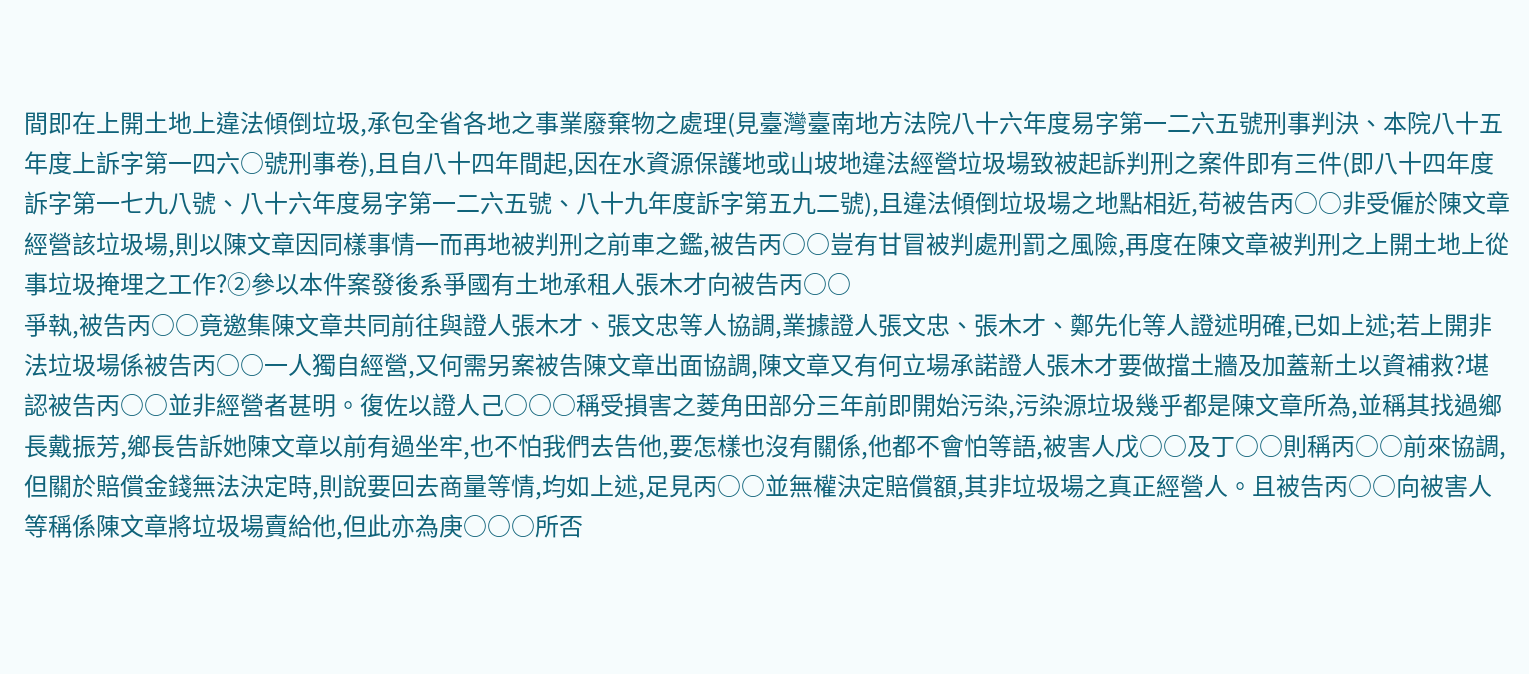間即在上開土地上違法傾倒垃圾,承包全省各地之事業廢棄物之處理(見臺灣臺南地方法院八十六年度易字第一二六五號刑事判決、本院八十五年度上訴字第一四六○號刑事卷),且自八十四年間起,因在水資源保護地或山坡地違法經營垃圾場致被起訴判刑之案件即有三件(即八十四年度訴字第一七九八號、八十六年度易字第一二六五號、八十九年度訴字第五九二號),且違法傾倒垃圾場之地點相近,苟被告丙○○非受僱於陳文章經營該垃圾場,則以陳文章因同樣事情一而再地被判刑之前車之鑑,被告丙○○豈有甘冒被判處刑罰之風險,再度在陳文章被判刑之上開土地上從事垃圾掩埋之工作?②參以本件案發後系爭國有土地承租人張木才向被告丙○○
爭執,被告丙○○竟邀集陳文章共同前往與證人張木才、張文忠等人協調,業據證人張文忠、張木才、鄭先化等人證述明確,已如上述;若上開非法垃圾場係被告丙○○一人獨自經營,又何需另案被告陳文章出面協調,陳文章又有何立場承諾證人張木才要做擋土牆及加蓋新土以資補救?堪認被告丙○○並非經營者甚明。復佐以證人己○○○稱受損害之菱角田部分三年前即開始污染,污染源垃圾幾乎都是陳文章所為,並稱其找過鄉長戴振芳,鄉長告訴她陳文章以前有過坐牢,也不怕我們去告他,要怎樣也沒有關係,他都不會怕等語,被害人戊○○及丁○○則稱丙○○前來協調,但關於賠償金錢無法決定時,則說要回去商量等情,均如上述,足見丙○○並無權決定賠償額,其非垃圾場之真正經營人。且被告丙○○向被害人等稱係陳文章將垃圾場賣給他,但此亦為庚○○○所否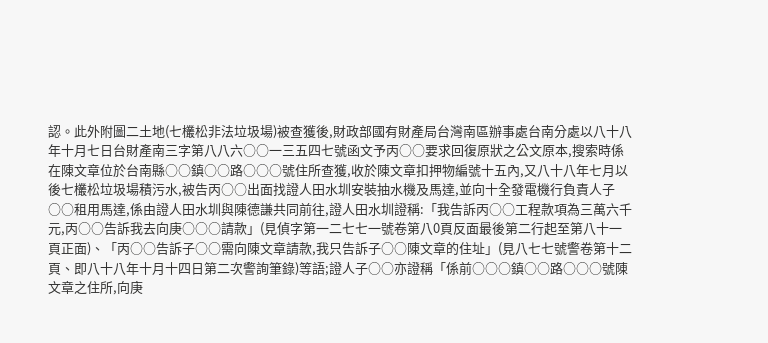認。此外附圖二土地(七欉松非法垃圾場)被查獲後,財政部國有財產局台灣南區辦事處台南分處以八十八年十月七日台財產南三字第八八六○○一三五四七號函文予丙○○要求回復原狀之公文原本,搜索時係在陳文章位於台南縣○○鎮○○路○○○號住所查獲,收於陳文章扣押物編號十五內,又八十八年七月以後七欉松垃圾場積污水,被告丙○○出面找證人田水圳安裝抽水機及馬達,並向十全發電機行負責人子○○租用馬達,係由證人田水圳與陳德謙共同前往,證人田水圳證稱:「我告訴丙○○工程款項為三萬六千元,丙○○告訴我去向庚○○○請款」(見偵字第一二七七一號卷第八0頁反面最後第二行起至第八十一頁正面)、「丙○○告訴子○○需向陳文章請款,我只告訴子○○陳文章的住址」(見八七七號警卷第十二頁、即八十八年十月十四日第二次警詢筆錄)等語;證人子○○亦證稱「係前○○○鎮○○路○○○號陳文章之住所,向庚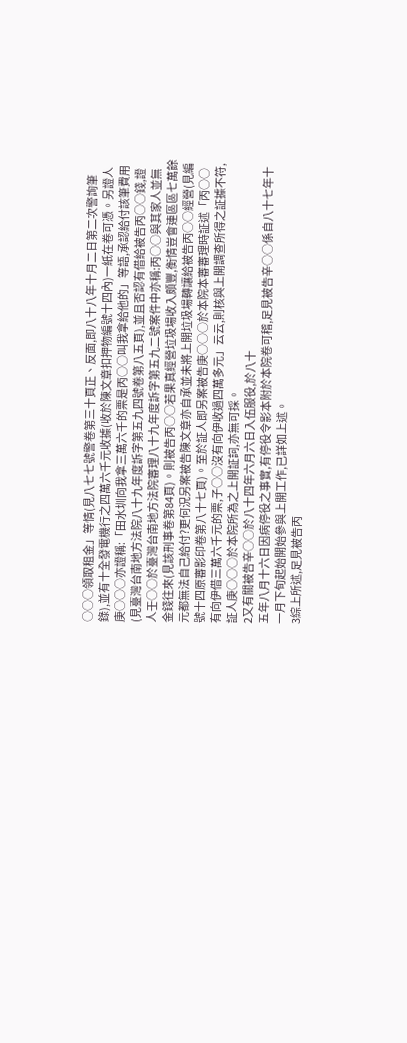○○○領取租金」等情(見八七七號警卷第三十頁正、反面,即八十八年十月二日第二次警詢筆錄),並有十全發電機行之四萬六千元收據(收於陳文章扣押物編號十四內)一紙在卷可憑。另證人庚○○○亦證稱:「田水圳向我拿三萬六千的票是丙○○叫我拿給他的」等語,承認給付該筆費用(見臺灣台南地方法院八十九年度訴字第五九四號卷第八五頁),並且否認有借給被告丙○○錢,證人壬○○於臺灣台南地方法院審理八十九年度訴字第五九二號案件中亦稱:丙○○與其家人並無金錢往來(見該刑事卷第84頁)。則被告丙○○若果真經營垃圾場收入頗豐,衡情豈會連區區七萬餘元都無法自己給付?更何況另案被告陳文章亦自承並未將上開垃圾場轉讓給被告丙○○經營(見編號十四原審影印卷第八十七頁)。至於証人即另案被告庚○○○於本院本審審理時証述「丙○○有向伊借三萬六千元的票,子○○沒有向伊收過四萬多元」云云,則核與上開調查所得之証據不符,証人庚○○○於本院所為之上開証詞,亦無可採。
2又有關被告辛○○於八十四年六月六日入伍服役,於八十
五年八月十六日因病停役之事實,有停役令影本附於本院卷可稽,足見被告辛○○係自八十七年十一月下旬起始開始參與上開工作,已詳如上述。
3綜上所述,足見被告丙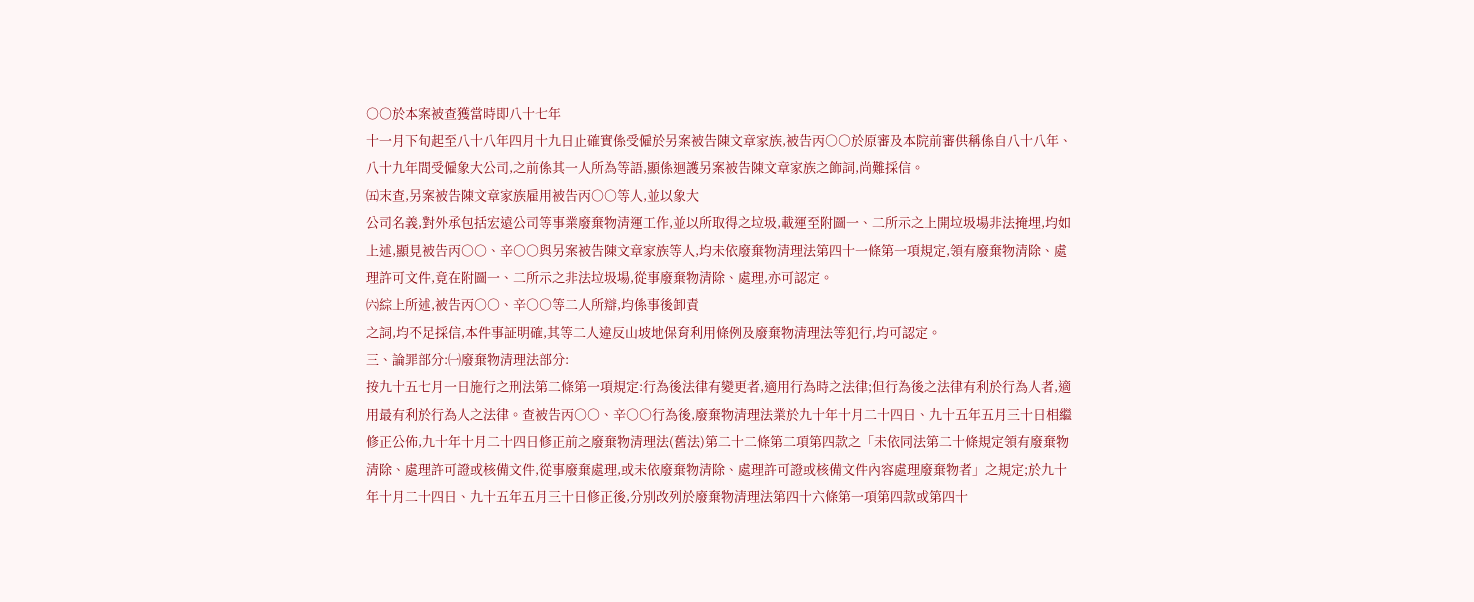○○於本案被查獲當時即八十七年
十一月下旬起至八十八年四月十九日止確實係受僱於另案被告陳文章家族,被告丙○○於原審及本院前審供稱係自八十八年、八十九年間受僱象大公司,之前係其一人所為等語,顯係迴護另案被告陳文章家族之飾詞,尚難採信。
㈤末查,另案被告陳文章家族雇用被告丙○○等人,並以象大
公司名義,對外承包括宏遠公司等事業廢棄物清運工作,並以所取得之垃圾,載運至附圖一、二所示之上開垃圾場非法掩埋,均如上述,顯見被告丙○○、辛○○與另案被告陳文章家族等人,均未依廢棄物清理法第四十一條第一項規定,領有廢棄物清除、處理許可文件,竟在附圖一、二所示之非法垃圾場,從事廢棄物清除、處理,亦可認定。
㈥綜上所述,被告丙○○、辛○○等二人所辯,均係事後卸責
之詞,均不足採信,本件事証明確,其等二人違反山坡地保育利用條例及廢棄物清理法等犯行,均可認定。
三、論罪部分:㈠廢棄物清理法部分:
按九十五七月一日施行之刑法第二條第一項規定:行為後法律有變更者,適用行為時之法律;但行為後之法律有利於行為人者,適用最有利於行為人之法律。查被告丙○○、辛○○行為後,廢棄物清理法業於九十年十月二十四日、九十五年五月三十日相繼修正公佈,九十年十月二十四日修正前之廢棄物清理法(舊法)第二十二條第二項第四款之「未依同法第二十條規定領有廢棄物清除、處理許可證或核備文件,從事廢棄處理,或未依廢棄物清除、處理許可證或核備文件內容處理廢棄物者」之規定;於九十年十月二十四日、九十五年五月三十日修正後,分別改列於廢棄物清理法第四十六條第一項第四款或第四十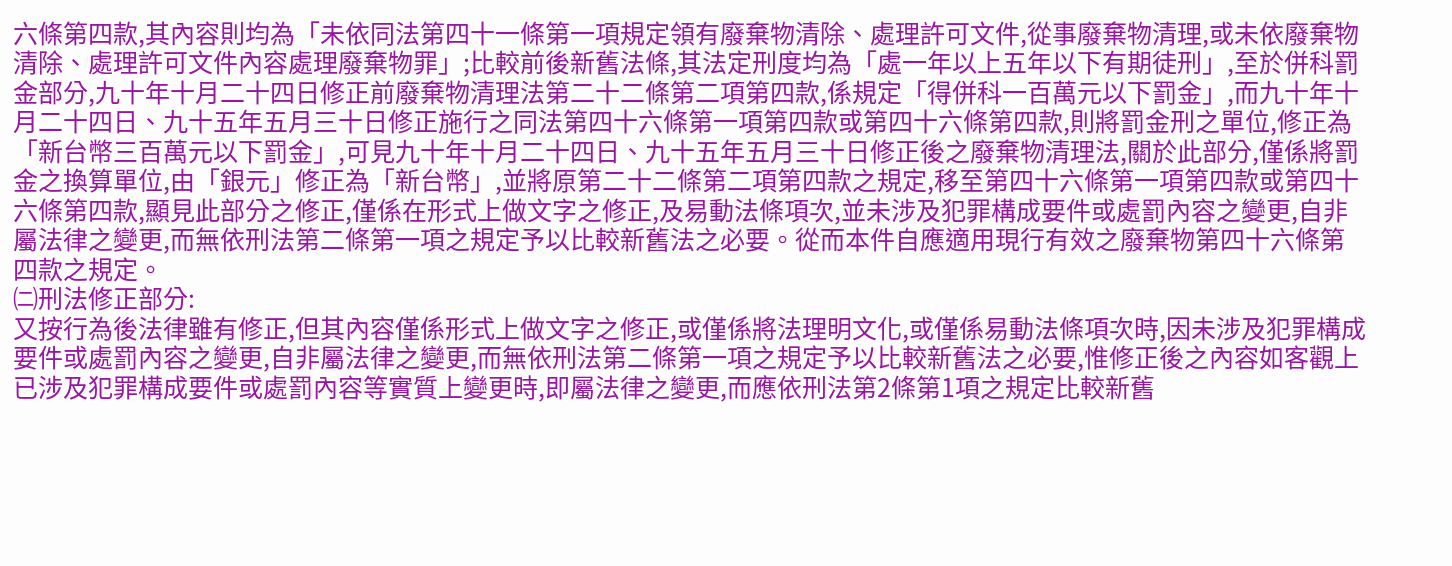六條第四款,其內容則均為「未依同法第四十一條第一項規定領有廢棄物清除、處理許可文件,從事廢棄物清理,或未依廢棄物清除、處理許可文件內容處理廢棄物罪」;比較前後新舊法條,其法定刑度均為「處一年以上五年以下有期徒刑」,至於併科罰金部分,九十年十月二十四日修正前廢棄物清理法第二十二條第二項第四款,係規定「得併科一百萬元以下罰金」,而九十年十月二十四日、九十五年五月三十日修正施行之同法第四十六條第一項第四款或第四十六條第四款,則將罰金刑之單位,修正為「新台幣三百萬元以下罰金」,可見九十年十月二十四日、九十五年五月三十日修正後之廢棄物清理法,關於此部分,僅係將罰金之換算單位,由「銀元」修正為「新台幣」,並將原第二十二條第二項第四款之規定,移至第四十六條第一項第四款或第四十六條第四款,顯見此部分之修正,僅係在形式上做文字之修正,及易動法條項次,並未涉及犯罪構成要件或處罰內容之變更,自非屬法律之變更,而無依刑法第二條第一項之規定予以比較新舊法之必要。從而本件自應適用現行有效之廢棄物第四十六條第四款之規定。
㈡刑法修正部分:
又按行為後法律雖有修正,但其內容僅係形式上做文字之修正,或僅係將法理明文化,或僅係易動法條項次時,因未涉及犯罪構成要件或處罰內容之變更,自非屬法律之變更,而無依刑法第二條第一項之規定予以比較新舊法之必要,惟修正後之內容如客觀上已涉及犯罪構成要件或處罰內容等實質上變更時,即屬法律之變更,而應依刑法第2條第1項之規定比較新舊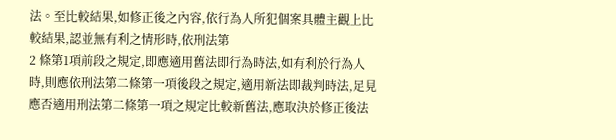法。至比較結果,如修正後之內容,依行為人所犯個案具體主觀上比較結果,認並無有利之情形時,依刑法第
2 條第1項前段之規定,即應適用舊法即行為時法,如有利於行為人時,則應依刑法第二條第一項後段之規定,適用新法即裁判時法,足見應否適用刑法第二條第一項之規定比較新舊法,應取決於修正後法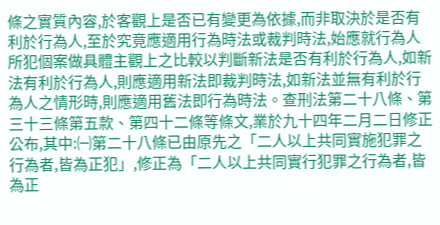條之實質內容,於客觀上是否已有變更為依據,而非取決於是否有利於行為人,至於究竟應適用行為時法或裁判時法,始應就行為人所犯個案做具體主觀上之比較以判斷新法是否有利於行為人,如新法有利於行為人,則應適用新法即裁判時法,如新法並無有利於行為人之情形時,則應適用舊法即行為時法。查刑法第二十八條、第三十三條第五款、第四十二條等條文,業於九十四年二月二日修正公布,其中:㈠第二十八條已由原先之「二人以上共同實施犯罪之行為者,皆為正犯」,修正為「二人以上共同實行犯罪之行為者,皆為正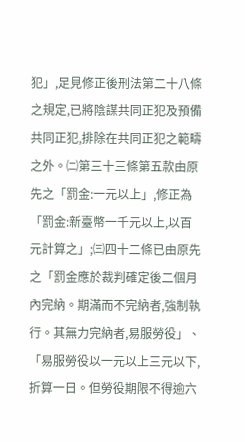犯」,足見修正後刑法第二十八條之規定,已將陰謀共同正犯及預備共同正犯,排除在共同正犯之範疇之外。㈡第三十三條第五款由原先之「罰金:一元以上」,修正為「罰金:新臺幣一千元以上,以百元計算之」;㈢四十二條已由原先之「罰金應於裁判確定後二個月內完納。期滿而不完納者,強制執行。其無力完納者,易服勞役」、「易服勞役以一元以上三元以下,折算一日。但勞役期限不得逾六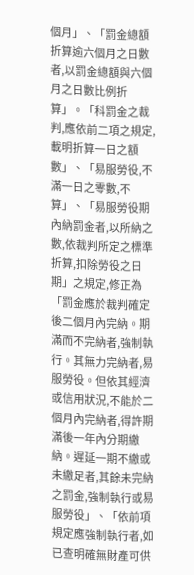個月」、「罰金總額折算逾六個月之日數者,以罰金總額與六個月之日數比例折算」。「科罰金之裁判,應依前二項之規定,載明折算一日之額數」、「易服勞役,不滿一日之零數,不算」、「易服勞役期內納罰金者,以所納之數,依裁判所定之標準折算,扣除勞役之日期」之規定,修正為「罰金應於裁判確定後二個月內完納。期滿而不完納者,強制執行。其無力完納者,易服勞役。但依其經濟或信用狀況,不能於二個月內完納者,得許期滿後一年內分期繳納。遲延一期不繳或未繳足者,其餘未完納之罰金,強制執行或易服勞役」、「依前項規定應強制執行者,如已查明確無財產可供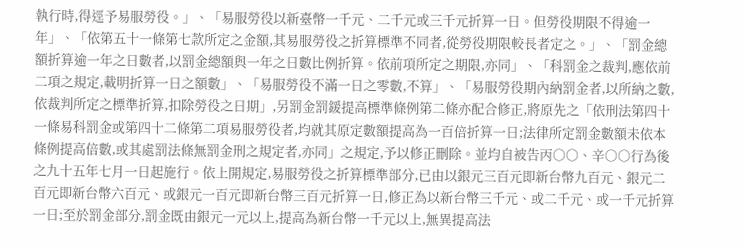執行時,得逕予易服勞役。」、「易服勞役以新臺幣一千元、二千元或三千元折算一日。但勞役期限不得逾一年」、「依第五十一條第七款所定之金額,其易服勞役之折算標準不同者,從勞役期限較長者定之。」、「罰金總額折算逾一年之日數者,以罰金總額與一年之日數比例折算。依前項所定之期限,亦同」、「科罰金之裁判,應依前二項之規定,載明折算一日之額數」、「易服勞役不滿一日之零數,不算」、「易服勞役期內納罰金者,以所納之數,依裁判所定之標準折算,扣除勞役之日期」,另罰金罰鍰提高標準條例第二條亦配合修正,將原先之「依刑法第四十一條易科罰金或第四十二條第二項易服勞役者,均就其原定數額提高為一百倍折算一日;法律所定罰金數額未依本條例提高倍數,或其處罰法條無罰金刑之規定者,亦同」之規定,予以修正刪除。並均自被告丙○○、辛○○行為後之九十五年七月一日起施行。依上開規定,易服勞役之折算標準部分,已由以銀元三百元即新台幣九百元、銀元二百元即新台幣六百元、或銀元一百元即新台幣三百元折算一日,修正為以新台幣三千元、或二千元、或一千元折算一日;至於罰金部分,罰金既由銀元一元以上,提高為新台幣一千元以上,無異提高法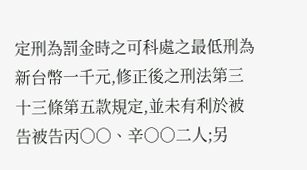定刑為罰金時之可科處之最低刑為新台幣一千元,修正後之刑法第三十三條第五款規定,並未有利於被告被告丙○○、辛○○二人;另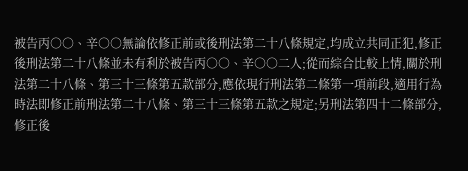被告丙○○、辛○○無論依修正前或後刑法第二十八條規定,均成立共同正犯,修正後刑法第二十八條並未有利於被告丙○○、辛○○二人;從而綜合比較上情,關於刑法第二十八條、第三十三條第五款部分,應依現行刑法第二條第一項前段,適用行為時法即修正前刑法第二十八條、第三十三條第五款之規定;另刑法第四十二條部分,修正後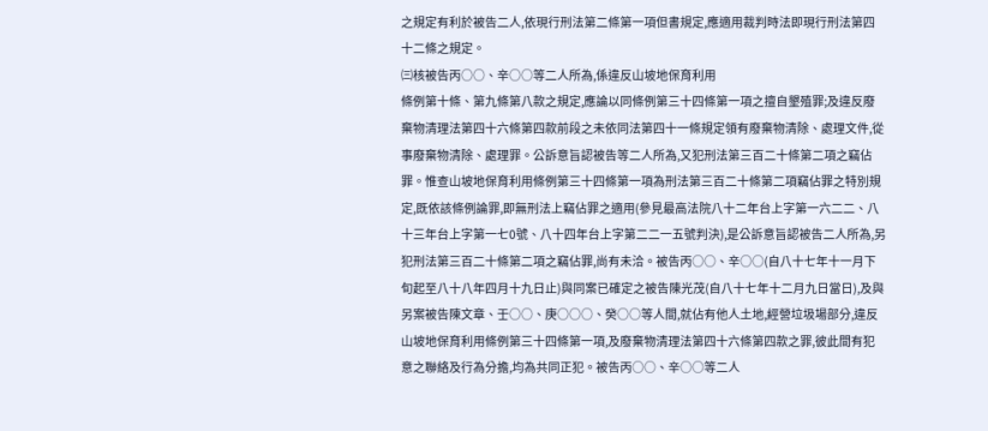之規定有利於被告二人,依現行刑法第二條第一項但書規定,應適用裁判時法即現行刑法第四十二條之規定。
㈢核被告丙○○、辛○○等二人所為,係違反山坡地保育利用
條例第十條、第九條第八款之規定,應論以同條例第三十四條第一項之擅自墾殖罪;及違反廢棄物清理法第四十六條第四款前段之未依同法第四十一條規定領有廢棄物清除、處理文件,從事廢棄物清除、處理罪。公訴意旨認被告等二人所為,又犯刑法第三百二十條第二項之竊佔罪。惟查山坡地保育利用條例第三十四條第一項為刑法第三百二十條第二項竊佔罪之特別規定,既依該條例論罪,即無刑法上竊佔罪之適用(參見最高法院八十二年台上字第一六二二、八十三年台上字第一七0號、八十四年台上字第二二一五號判決),是公訴意旨認被告二人所為,另犯刑法第三百二十條第二項之竊佔罪,尚有未洽。被告丙○○、辛○○(自八十七年十一月下旬起至八十八年四月十九日止)與同案已確定之被告陳光茂(自八十七年十二月九日當日),及與另案被告陳文章、壬○○、庚○○○、癸○○等人間,就佔有他人土地,經營垃圾場部分,違反山坡地保育利用條例第三十四條第一項,及廢棄物清理法第四十六條第四款之罪,彼此間有犯意之聯絡及行為分擔,均為共同正犯。被告丙○○、辛○○等二人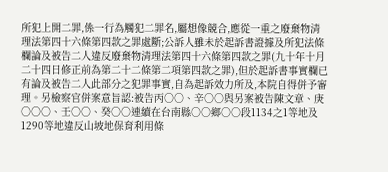所犯上開二罪,係一行為觸犯二罪名,屬想像競合,應從一重之廢棄物清理法第四十六條第四款之罪處斷;公訴人雖未於起訴書證據及所犯法條欄論及被告二人違反廢棄物清理法第四十六條第四款之罪(九十年十月二十四日修正前為第二十二條第二項第四款之罪),但於起訴書事實欄已有論及被告二人此部分之犯罪事實,自為起訴效力所及,本院自得併予審理。另檢察官併案意旨認:被告丙○○、辛○○與另案被告陳文章、庚○○○、壬○○、癸○○連續在台南縣○○鄉○○段1134之1等地及1290等地違反山坡地保育利用條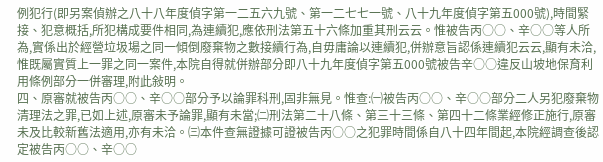例犯行(即另案偵辦之八十八年度偵字第一二五六九號、第一二七七一號、八十九年度偵字第五000號),時間緊接、犯意概括,所犯構成要件相同,為連續犯,應依刑法第五十六條加重其刑云云。惟被告丙○○、辛○○等人所為,實係出於經營垃圾場之同一傾倒廢棄物之數接續行為,自毋庸論以連續犯,併辦意旨認係連續犯云云,顯有未洽,惟既屬實質上一罪之同一案件,本院自得就併辦部分即八十九年度偵字第五000號被告辛○○違反山坡地保育利用條例部分一併審理,附此敍明。
四、原審就被告丙○○、辛○○部分予以論罪科刑,固非無見。惟查:㈠被告丙○○、辛○○部分二人另犯廢棄物清理法之罪,已如上述,原審未予論罪,顯有未當;㈡刑法第二十八條、第三十三條、第四十二條業經修正施行,原審未及比較新舊法適用,亦有未洽。㈢本件查無證據可證被告丙○○之犯罪時間係自八十四年間起,本院經調查後認定被告丙○○、辛○○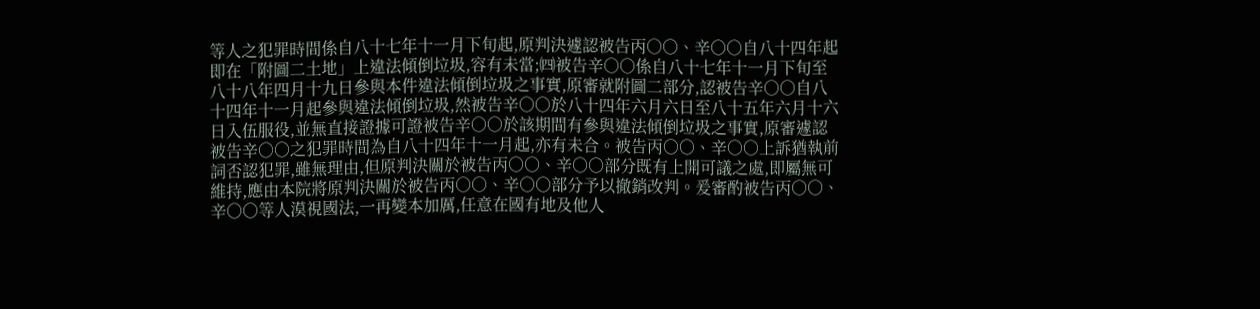等人之犯罪時間係自八十七年十一月下旬起,原判決遽認被告丙○○、辛○○自八十四年起即在「附圖二土地」上違法傾倒垃圾,容有未當;㈣被告辛○○係自八十七年十一月下旬至八十八年四月十九日參與本件違法傾倒垃圾之事實,原審就附圖二部分,認被告辛○○自八十四年十一月起參與違法傾倒垃圾,然被告辛○○於八十四年六月六日至八十五年六月十六日入伍服役,並無直接證據可證被告辛○○於該期間有參與違法傾倒垃圾之事實,原審遽認被告辛○○之犯罪時間為自八十四年十一月起,亦有未合。被告丙○○、辛○○上訴猶執前詞否認犯罪,雖無理由,但原判決關於被告丙○○、辛○○部分既有上開可議之處,即屬無可維持,應由本院將原判決關於被告丙○○、辛○○部分予以撤銷改判。爰審酌被告丙○○、辛○○等人漠視國法,一再變本加厲,任意在國有地及他人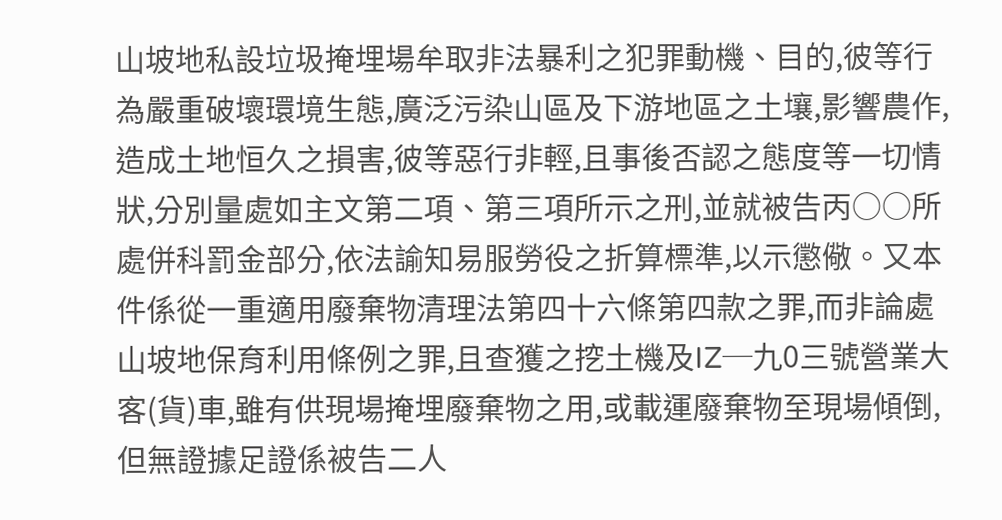山坡地私設垃圾掩埋場牟取非法暴利之犯罪動機、目的,彼等行為嚴重破壞環境生態,廣泛污染山區及下游地區之土壤,影響農作,造成土地恒久之損害,彼等惡行非輕,且事後否認之態度等一切情狀,分別量處如主文第二項、第三項所示之刑,並就被告丙○○所處併科罰金部分,依法諭知易服勞役之折算標準,以示懲儆。又本件係從一重適用廢棄物清理法第四十六條第四款之罪,而非論處山坡地保育利用條例之罪,且查獲之挖土機及IZ─九0三號營業大客(貨)車,雖有供現場掩埋廢棄物之用,或載運廢棄物至現場傾倒,但無證據足證係被告二人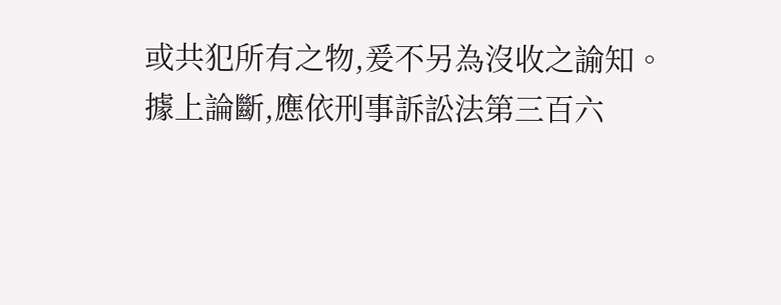或共犯所有之物,爰不另為沒收之諭知。
據上論斷,應依刑事訴訟法第三百六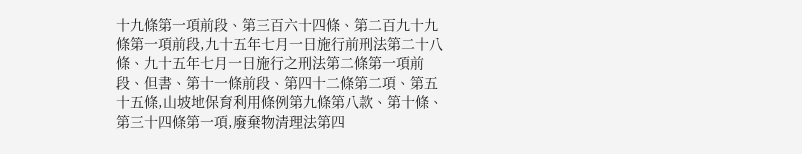十九條第一項前段、第三百六十四條、第二百九十九條第一項前段,九十五年七月一日施行前刑法第二十八條、九十五年七月一日施行之刑法第二條第一項前段、但書、第十一條前段、第四十二條第二項、第五十五條,山坡地保育利用條例第九條第八款、第十條、第三十四條第一項,廢棄物清理法第四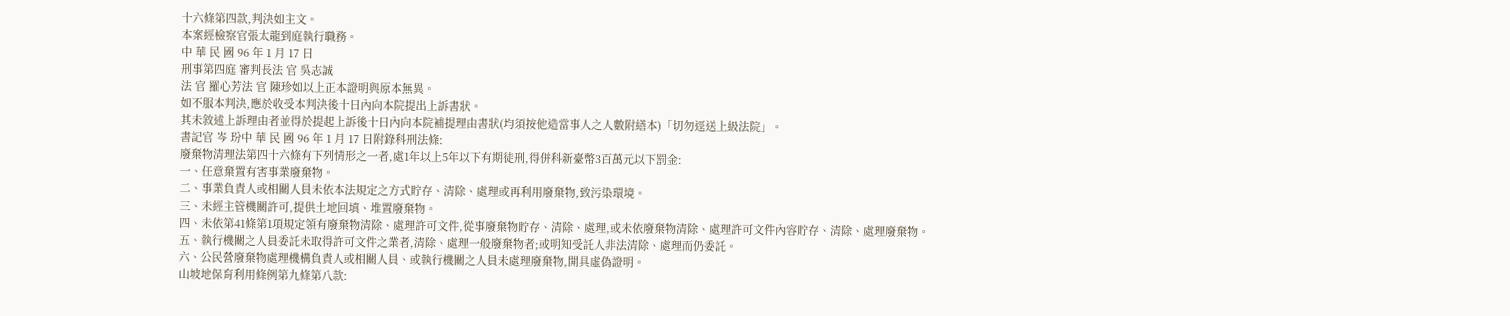十六條第四款,判決如主文。
本案經檢察官張太龍到庭執行職務。
中 華 民 國 96 年 1 月 17 日
刑事第四庭 審判長法 官 吳志誠
法 官 羅心芳法 官 陳珍如以上正本證明與原本無異。
如不服本判決,應於收受本判決後十日內向本院提出上訴書狀。
其未敘述上訴理由者並得於提起上訴後十日內向本院補提理由書狀(均須按他造當事人之人數附繕本)「切勿逕送上級法院」。
書記官 岑 玢中 華 民 國 96 年 1 月 17 日附錄科刑法條:
廢棄物清理法第四十六條有下列情形之一者,處1年以上5年以下有期徒刑,得併科新臺幣3百萬元以下罰金:
一、任意棄置有害事業廢棄物。
二、事業負責人或相關人員未依本法規定之方式貯存、清除、處理或再利用廢棄物,致污染環境。
三、未經主管機關許可,提供土地回填、堆置廢棄物。
四、未依第41條第1項規定領有廢棄物清除、處理許可文件,從事廢棄物貯存、清除、處理,或未依廢棄物清除、處理許可文件內容貯存、清除、處理廢棄物。
五、執行機關之人員委託未取得許可文件之業者,清除、處理一般廢棄物者;或明知受託人非法清除、處理而仍委託。
六、公民營廢棄物處理機構負責人或相關人員、或執行機關之人員未處理廢棄物,開具虛偽證明。
山坡地保育利用條例第九條第八款: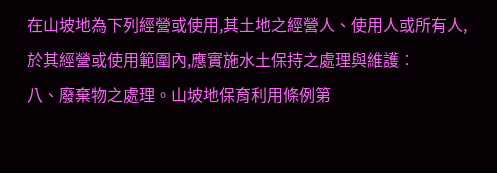在山坡地為下列經營或使用,其土地之經營人、使用人或所有人,於其經營或使用範圍內,應實施水土保持之處理與維護︰
八、廢棄物之處理。山坡地保育利用條例第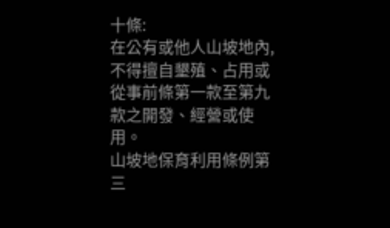十條:
在公有或他人山坡地內,不得擅自墾殖、占用或從事前條第一款至第九款之開發、經營或使用。
山坡地保育利用條例第三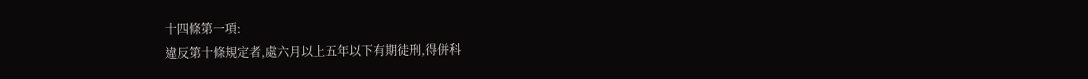十四條第一項:
違反第十條規定者,處六月以上五年以下有期徒刑,得併科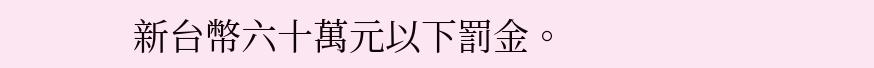新台幣六十萬元以下罰金。